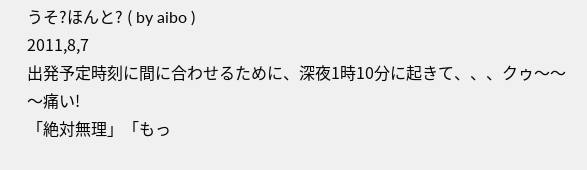うそ?ほんと? ( by aibo )
2011,8,7
出発予定時刻に間に合わせるために、深夜1時10分に起きて、、、クゥ〜〜〜痛い!
「絶対無理」「もっ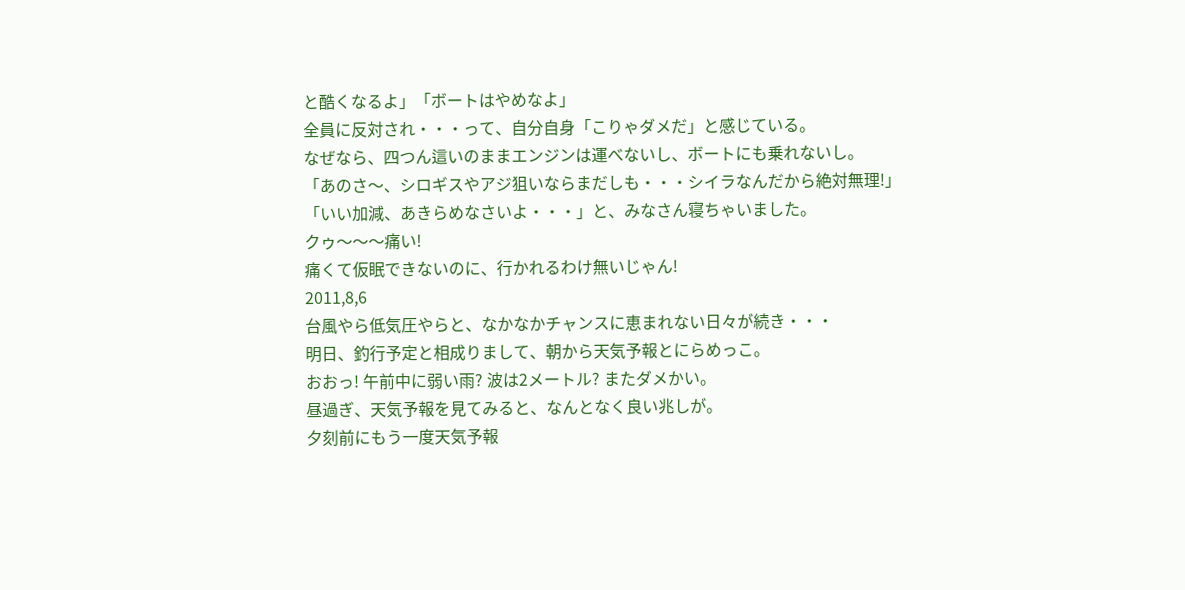と酷くなるよ」「ボートはやめなよ」
全員に反対され・・・って、自分自身「こりゃダメだ」と感じている。
なぜなら、四つん這いのままエンジンは運べないし、ボートにも乗れないし。
「あのさ〜、シロギスやアジ狙いならまだしも・・・シイラなんだから絶対無理!」
「いい加減、あきらめなさいよ・・・」と、みなさん寝ちゃいました。
クゥ〜〜〜痛い!
痛くて仮眠できないのに、行かれるわけ無いじゃん!
2011,8,6
台風やら低気圧やらと、なかなかチャンスに恵まれない日々が続き・・・
明日、釣行予定と相成りまして、朝から天気予報とにらめっこ。
おおっ! 午前中に弱い雨? 波は2メートル? またダメかい。
昼過ぎ、天気予報を見てみると、なんとなく良い兆しが。
夕刻前にもう一度天気予報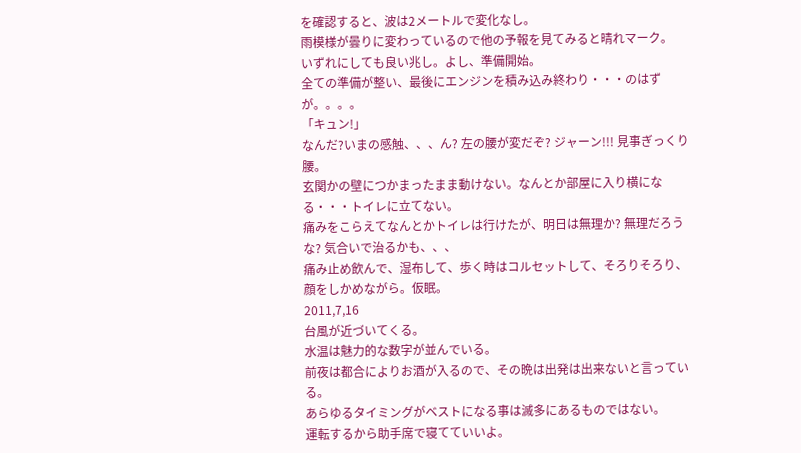を確認すると、波は2メートルで変化なし。
雨模様が曇りに変わっているので他の予報を見てみると晴れマーク。
いずれにしても良い兆し。よし、準備開始。
全ての準備が整い、最後にエンジンを積み込み終わり・・・のはずが。。。。
「キュン!」
なんだ?いまの感触、、、ん? 左の腰が変だぞ? ジャーン!!! 見事ぎっくり腰。
玄関かの壁につかまったまま動けない。なんとか部屋に入り横になる・・・トイレに立てない。
痛みをこらえてなんとかトイレは行けたが、明日は無理か? 無理だろうな? 気合いで治るかも、、、
痛み止め飲んで、湿布して、歩く時はコルセットして、そろりそろり、顔をしかめながら。仮眠。
2011,7,16
台風が近づいてくる。
水温は魅力的な数字が並んでいる。
前夜は都合によりお酒が入るので、その晩は出発は出来ないと言っている。
あらゆるタイミングがベストになる事は滅多にあるものではない。
運転するから助手席で寝てていいよ。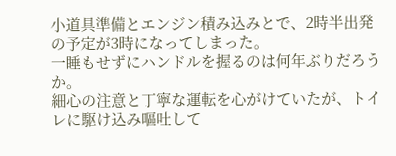小道具準備とエンジン積み込みとで、2時半出発の予定が3時になってしまった。
一睡もせずにハンドルを握るのは何年ぶりだろうか。
細心の注意と丁寧な運転を心がけていたが、トイレに駆け込み嘔吐して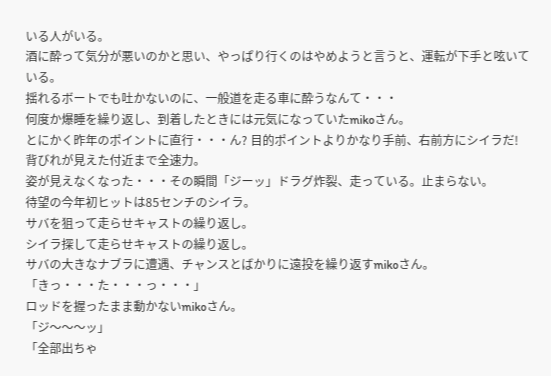いる人がいる。
酒に酔って気分が悪いのかと思い、やっぱり行くのはやめようと言うと、運転が下手と呟いている。
揺れるボートでも吐かないのに、一般道を走る車に酔うなんて・・・
何度か爆睡を繰り返し、到着したときには元気になっていたmikoさん。
とにかく昨年のポイントに直行・・・ん? 目的ポイントよりかなり手前、右前方にシイラだ!
背びれが見えた付近まで全速力。
姿が見えなくなった・・・その瞬間「ジーッ」ドラグ炸裂、走っている。止まらない。
待望の今年初ヒットは85センチのシイラ。
サバを狙って走らせキャストの繰り返し。
シイラ探して走らせキャストの繰り返し。
サバの大きなナブラに遭遇、チャンスとばかりに遠投を繰り返すmikoさん。
「きっ・・・た・・・っ・・・」
ロッドを握ったまま動かないmikoさん。
「ジ〜〜〜ッ」
「全部出ちゃ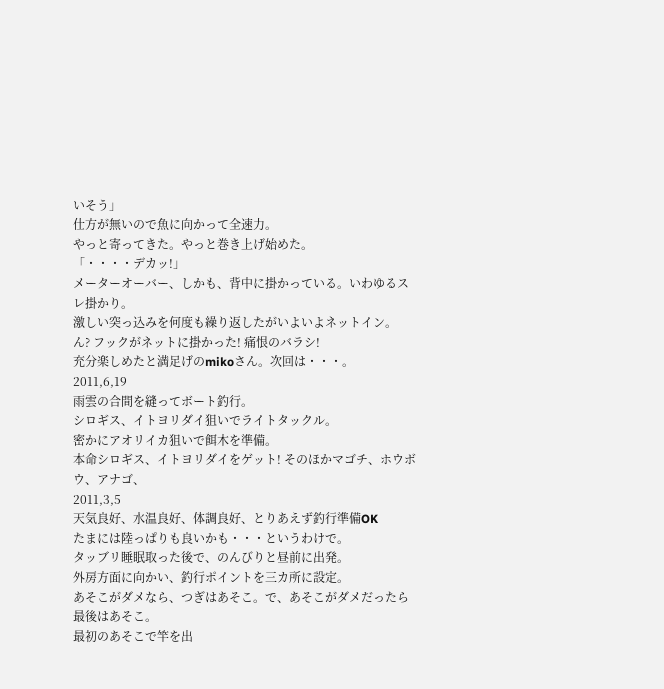いそう」
仕方が無いので魚に向かって全速力。
やっと寄ってきた。やっと巻き上げ始めた。
「・・・・デカッ!」
メーターオーバー、しかも、背中に掛かっている。いわゆるスレ掛かり。
激しい突っ込みを何度も繰り返したがいよいよネットイン。
ん? フックがネットに掛かった! 痛恨のバラシ!
充分楽しめたと満足げのmikoさん。次回は・・・。
2011,6,19
雨雲の合間を縫ってボート釣行。
シロギス、イトヨリダイ狙いでライトタックル。
密かにアオリイカ狙いで餌木を準備。
本命シロギス、イトヨリダイをゲット! そのほかマゴチ、ホウボウ、アナゴ、
2011,3,5
天気良好、水温良好、体調良好、とりあえず釣行準備OK
たまには陸っぱりも良いかも・・・というわけで。
タッブリ睡眠取った後で、のんびりと昼前に出発。
外房方面に向かい、釣行ポイントを三カ所に設定。
あそこがダメなら、つぎはあそこ。で、あそこがダメだったら最後はあそこ。
最初のあそこで竿を出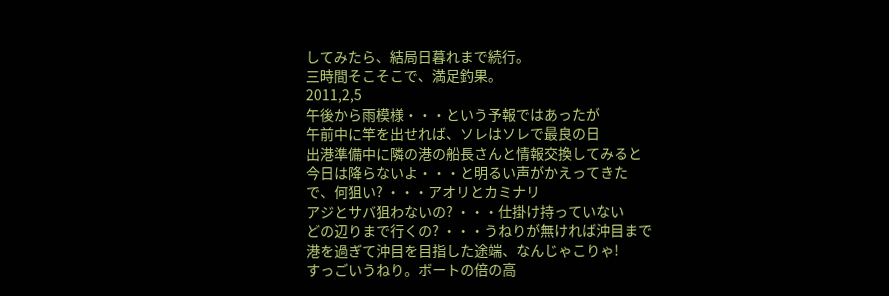してみたら、結局日暮れまで続行。
三時間そこそこで、満足釣果。
2011,2,5
午後から雨模様・・・という予報ではあったが
午前中に竿を出せれば、ソレはソレで最良の日
出港準備中に隣の港の船長さんと情報交換してみると
今日は降らないよ・・・と明るい声がかえってきた
で、何狙い? ・・・アオリとカミナリ
アジとサバ狙わないの? ・・・仕掛け持っていない
どの辺りまで行くの? ・・・うねりが無ければ沖目まで
港を過ぎて沖目を目指した途端、なんじゃこりゃ!
すっごいうねり。ボートの倍の高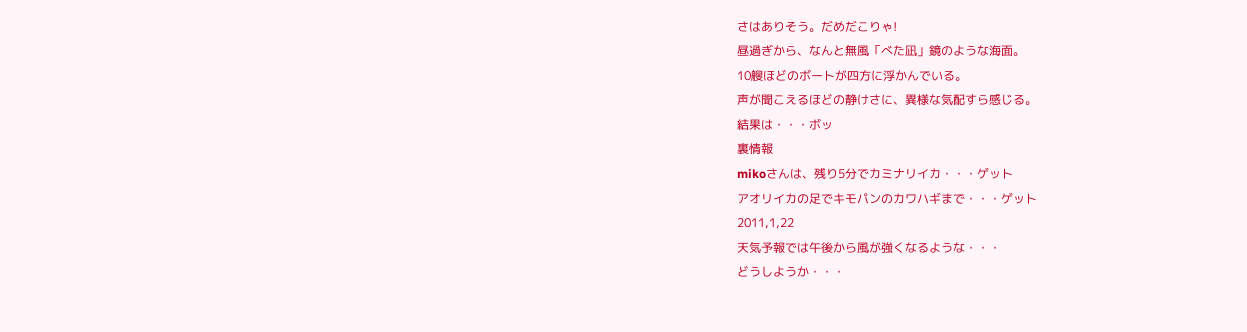さはありそう。だめだこりゃ!
昼過ぎから、なんと無風「べた凪」鏡のような海面。
10艘ほどのボートが四方に浮かんでいる。
声が聞こえるほどの静けさに、異様な気配すら感じる。
結果は・・・ボッ
裏情報
mikoさんは、残り5分でカミナリイカ・・・ゲット
アオリイカの足でキモパンのカワハギまで・・・ゲット
2011,1,22
天気予報では午後から風が強くなるような・・・
どうしようか・・・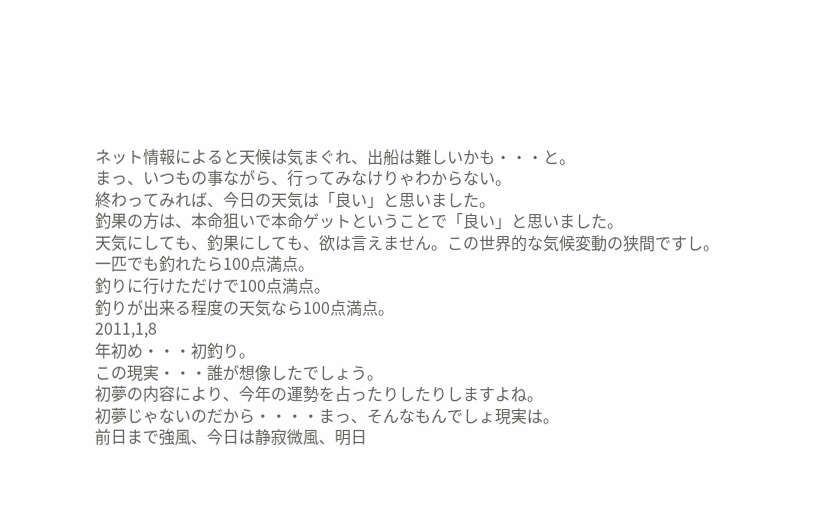ネット情報によると天候は気まぐれ、出船は難しいかも・・・と。
まっ、いつもの事ながら、行ってみなけりゃわからない。
終わってみれば、今日の天気は「良い」と思いました。
釣果の方は、本命狙いで本命ゲットということで「良い」と思いました。
天気にしても、釣果にしても、欲は言えません。この世界的な気候変動の狭間ですし。
一匹でも釣れたら100点満点。
釣りに行けただけで100点満点。
釣りが出来る程度の天気なら100点満点。
2011,1,8
年初め・・・初釣り。
この現実・・・誰が想像したでしょう。
初夢の内容により、今年の運勢を占ったりしたりしますよね。
初夢じゃないのだから・・・・まっ、そんなもんでしょ現実は。
前日まで強風、今日は静寂微風、明日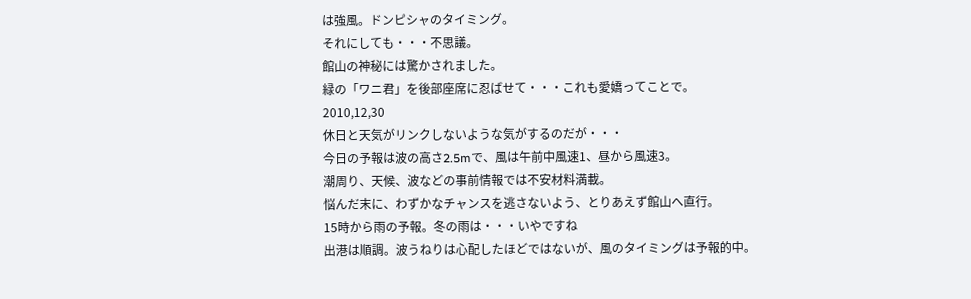は強風。ドンピシャのタイミング。
それにしても・・・不思議。
館山の神秘には驚かされました。
緑の「ワニ君」を後部座席に忍ばせて・・・これも愛嬌ってことで。
2010,12,30
休日と天気がリンクしないような気がするのだが・・・
今日の予報は波の高さ2.5mで、風は午前中風速1、昼から風速3。
潮周り、天候、波などの事前情報では不安材料満載。
悩んだ末に、わずかなチャンスを逃さないよう、とりあえず館山へ直行。
15時から雨の予報。冬の雨は・・・いやですね
出港は順調。波うねりは心配したほどではないが、風のタイミングは予報的中。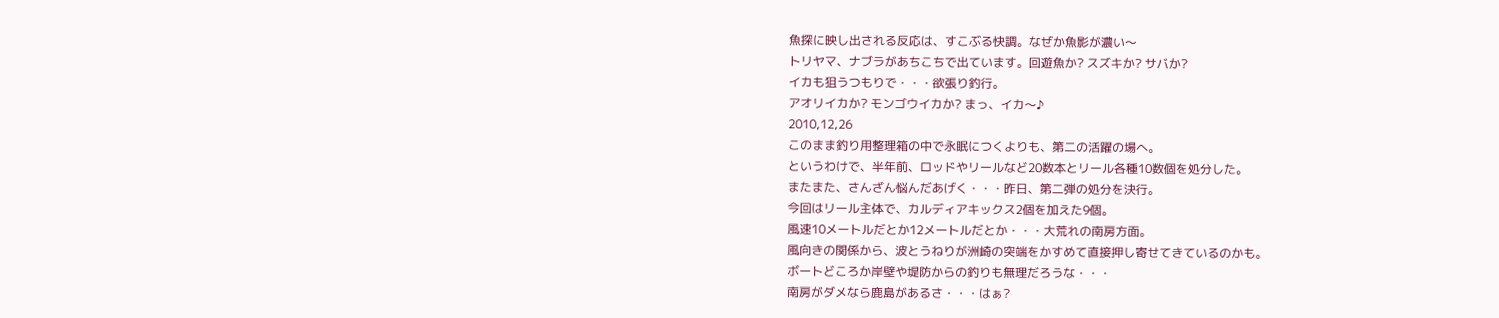魚探に映し出される反応は、すこぶる快調。なぜか魚影が濃い〜
トリヤマ、ナブラがあちこちで出ています。回遊魚か? スズキか? サバか?
イカも狙うつもりで・・・欲張り釣行。
アオリイカか? モンゴウイカか? まっ、イカ〜♪
2010,12,26
このまま釣り用整理箱の中で永眠につくよりも、第二の活躍の場へ。
というわけで、半年前、ロッドやリールなど20数本とリール各種10数個を処分した。
またまた、さんざん悩んだあげく・・・昨日、第二弾の処分を決行。
今回はリール主体で、カルディアキックス2個を加えた9個。
風速10メートルだとか12メートルだとか・・・大荒れの南房方面。
風向きの関係から、波とうねりが洲崎の突端をかすめて直接押し寄せてきているのかも。
ボートどころか岸壁や堤防からの釣りも無理だろうな・・・
南房がダメなら鹿島があるさ・・・はぁ?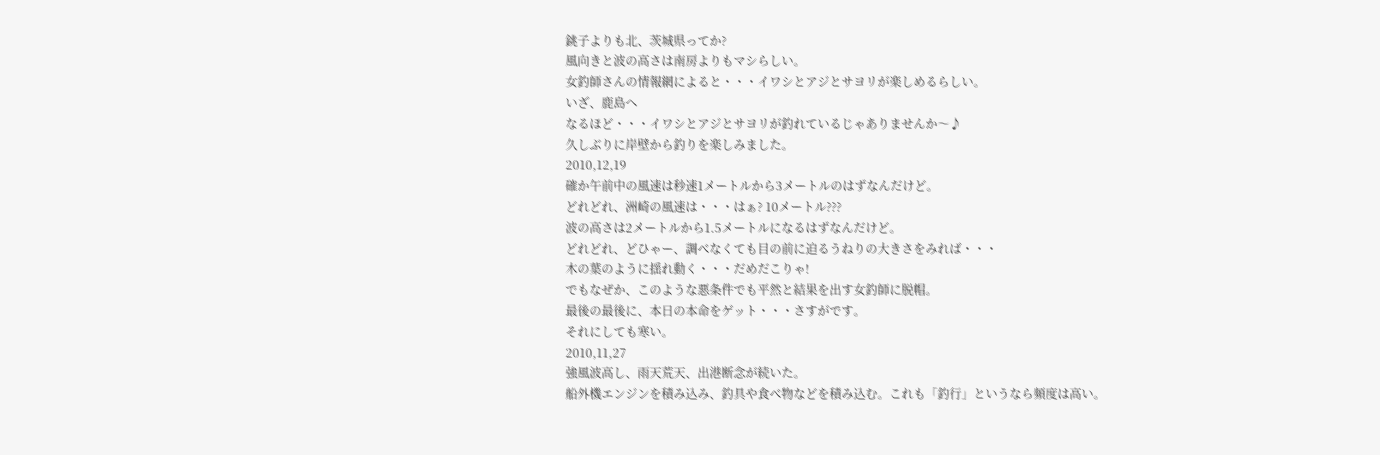銚子よりも北、茨城県ってか?
風向きと波の高さは南房よりもマシらしい。
女釣師さんの情報網によると・・・イワシとアジとサヨリが楽しめるらしい。
いざ、鹿島へ
なるほど・・・イワシとアジとサヨリが釣れているじゃありませんか〜♪
久しぶりに岸壁から釣りを楽しみました。
2010,12,19
確か午前中の風速は秒速1メートルから3メートルのはずなんだけど。
どれどれ、洲崎の風速は・・・はぁ? 10メートル???
波の高さは2メートルから1.5メートルになるはずなんだけど。
どれどれ、どひゃー、調べなくても目の前に迫るうねりの大きさをみれば・・・
木の葉のように揺れ動く・・・だめだこりゃ!
でもなぜか、このような悪条件でも平然と結果を出す女釣師に脱帽。
最後の最後に、本日の本命をゲット・・・さすがです。
それにしても寒い。
2010,11,27
強風波高し、雨天荒天、出港断念が続いた。
船外機エンジンを積み込み、釣具や食べ物などを積み込む。これも「釣行」というなら頻度は高い。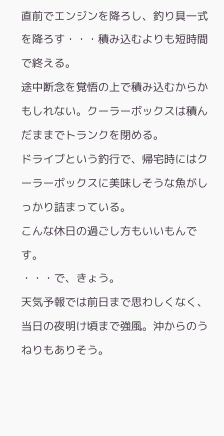直前でエンジンを降ろし、釣り具一式を降ろす・・・積み込むよりも短時間で終える。
途中断念を覚悟の上で積み込むからかもしれない。クーラーボックスは積んだままでトランクを閉める。
ドライブという釣行で、帰宅時にはクーラーボックスに美味しそうな魚がしっかり詰まっている。
こんな休日の過ごし方もいいもんです。
・・・で、きょう。
天気予報では前日まで思わしくなく、当日の夜明け頃まで強風。沖からのうねりもありそう。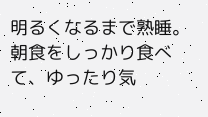明るくなるまで熟睡。朝食をしっかり食べて、ゆったり気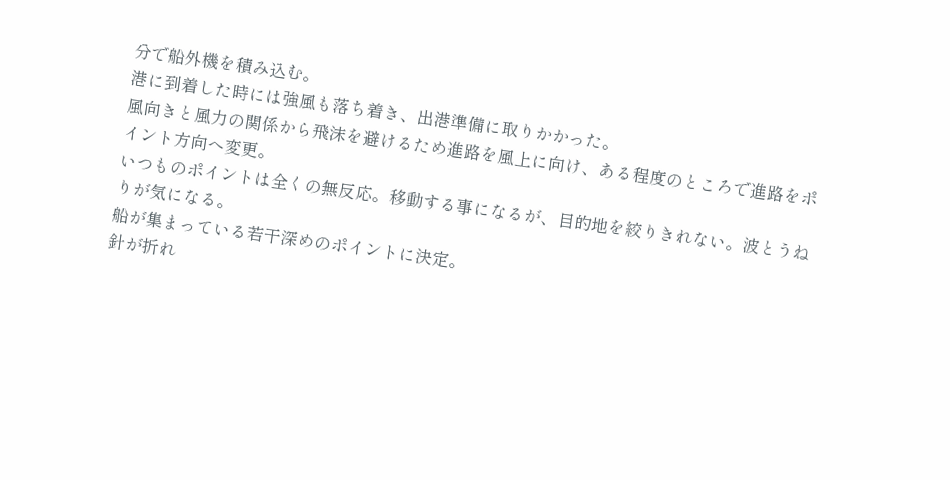分で船外機を積み込む。
港に到着した時には強風も落ち着き、出港準備に取りかかった。
風向きと風力の関係から飛沫を避けるため進路を風上に向け、ある程度のところで進路をポイント方向へ変更。
いつものポイントは全くの無反応。移動する事になるが、目的地を絞りきれない。波とうねりが気になる。
船が集まっている若干深めのポイントに決定。
針が折れ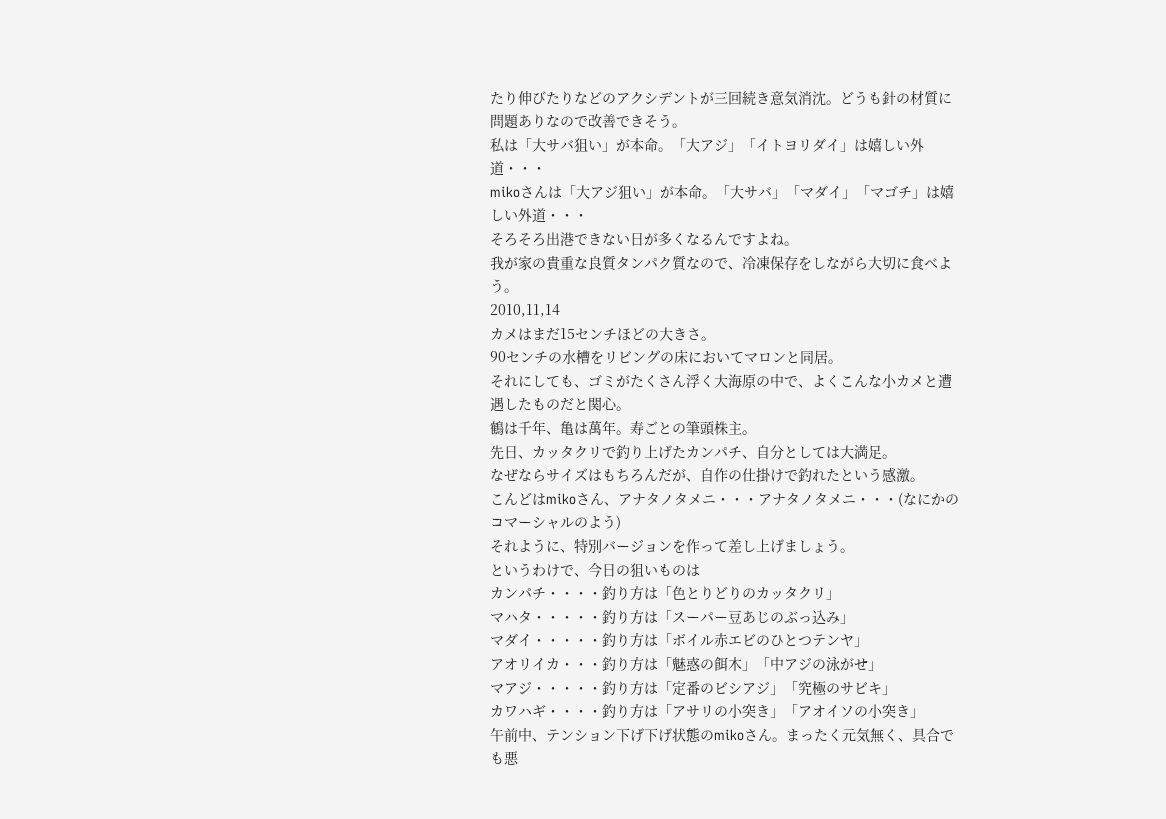たり伸びたりなどのアクシデントが三回続き意気消沈。どうも針の材質に問題ありなので改善できそう。
私は「大サバ狙い」が本命。「大アジ」「イトヨリダイ」は嬉しい外道・・・
mikoさんは「大アジ狙い」が本命。「大サバ」「マダイ」「マゴチ」は嬉しい外道・・・
そろそろ出港できない日が多くなるんですよね。
我が家の貴重な良質タンパク質なので、冷凍保存をしながら大切に食べよう。
2010,11,14
カメはまだ15センチほどの大きさ。
90センチの水槽をリビングの床においてマロンと同居。
それにしても、ゴミがたくさん浮く大海原の中で、よくこんな小カメと遭遇したものだと関心。
鶴は千年、亀は萬年。寿ごとの筆頭株主。
先日、カッタクリで釣り上げたカンパチ、自分としては大満足。
なぜならサイズはもちろんだが、自作の仕掛けで釣れたという感激。
こんどはmikoさん、アナタノタメニ・・・アナタノタメニ・・・(なにかのコマーシャルのよう)
それように、特別バージョンを作って差し上げましょう。
というわけで、今日の狙いものは
カンパチ・・・・釣り方は「色とりどりのカッタクリ」
マハタ・・・・・釣り方は「スーパー豆あじのぶっ込み」
マダイ・・・・・釣り方は「ボイル赤エビのひとつテンヤ」
アオリイカ・・・釣り方は「魅惑の餌木」「中アジの泳がせ」
マアジ・・・・・釣り方は「定番のビシアジ」「究極のサビキ」
カワハギ・・・・釣り方は「アサリの小突き」「アオイソの小突き」
午前中、テンション下げ下げ状態のmikoさん。まったく元気無く、具合でも悪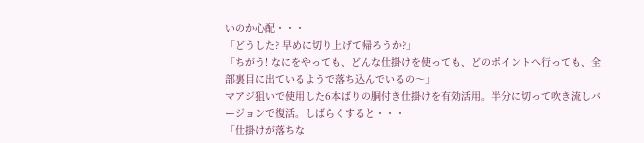いのか心配・・・
「どうした? 早めに切り上げて帰ろうか?」
「ちがう! なにをやっても、どんな仕掛けを使っても、どのポイントへ行っても、全部裏目に出ているようで落ち込んでいるの〜」
マアジ狙いで使用した6本ばりの胴付き仕掛けを有効活用。半分に切って吹き流しバージョンで復活。しばらくすると・・・
「仕掛けが落ちな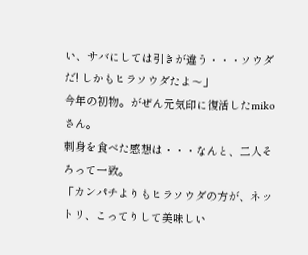い、サバにしては引きが違う・・・ソウダだ! しかもヒラソウダたよ〜」
今年の初物。がぜん元気印に復活したmikoさん。
刺身を食べた感想は・・・なんと、二人そろって一致。
「カンパチよりもヒラソウダの方が、ネットリ、こってりして美味しい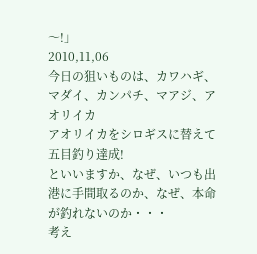〜!」
2010,11,06
今日の狙いものは、カワハギ、マダイ、カンパチ、マアジ、アオリイカ
アオリイカをシロギスに替えて五目釣り達成!
といいますか、なぜ、いつも出港に手間取るのか、なぜ、本命が釣れないのか・・・
考え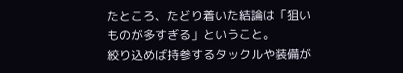たところ、たどり着いた結論は「狙いものが多すぎる」ということ。
絞り込めば持参するタックルや装備が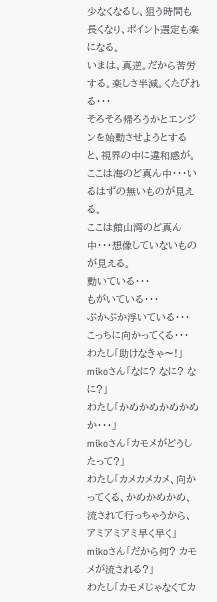少なくなるし、狙う時間も長くなり、ポイント選定も楽になる。
いまは、真逆。だから苦労する。楽しさ半減。くたびれる・・・
そろそろ帰ろうかとエンジンを始動させようとすると、視界の中に違和感が。
ここは海のど真ん中・・・いるはずの無いものが見える。
ここは館山湾のど真ん中・・・想像していないものが見える。
動いている・・・
もがいている・・・
ぷかぷか浮いている・・・
こっちに向かってくる・・・
わたし「助けなきゃ〜!」
mikoさん「なに? なに? なに?」
わたし「かめかめかめかめか・・・」
mikoさん「カモメがどうしたって?」
わたし「カメカメカメ、向かってくる、かめかめかめ、流されて行っちゃうから、アミアミアミ早く早く」
mikoさん「だから何? カモメが流される?」
わたし「カモメじゃなくてカ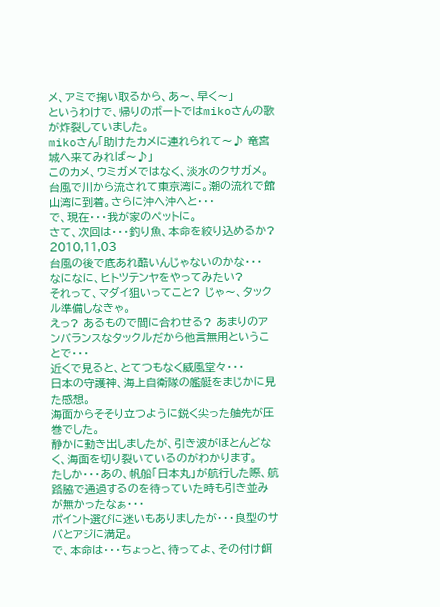メ、アミで掬い取るから、あ〜、早く〜」
というわけで、帰りのボートではmikoさんの歌が炸裂していました。
mikoさん「助けたカメに連れられて〜♪ 竜宮城へ来てみれば〜♪」
このカメ、ウミガメではなく、淡水のクサガメ。台風で川から流されて東京湾に。潮の流れで館山湾に到着。さらに沖へ沖へと・・・
で、現在・・・我が家のペットに。
さて、次回は・・・釣り魚、本命を絞り込めるか?
2010,11,03
台風の後で底あれ酷いんじゃないのかな・・・
なになに、ヒトツテンヤをやってみたい?
それって、マダイ狙いってこと? じゃ〜、タックル準備しなきゃ。
えっ? あるもので間に合わせる? あまりのアンバランスなタックルだから他言無用ということで・・・
近くで見ると、とてつもなく威風堂々・・・
日本の守護神、海上自衛隊の艦艇をまじかに見た感想。
海面からそそり立つように鋭く尖った舳先が圧巻でした。
静かに動き出しましたが、引き波がほとんどなく、海面を切り裂いているのがわかります。
たしか・・・あの、帆船「日本丸」が航行した際、航路脇で通過するのを待っていた時も引き並みが無かったなぁ・・・
ポイント選びに迷いもありましたが・・・良型のサバとアジに満足。
で、本命は・・・ちょっと、待ってよ、その付け餌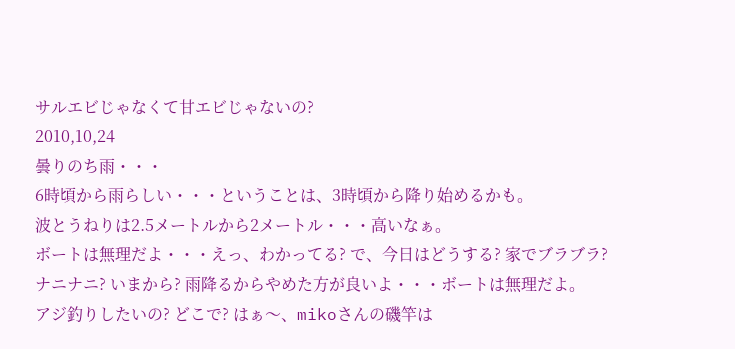サルエビじゃなくて甘エビじゃないの?
2010,10,24
曇りのち雨・・・
6時頃から雨らしい・・・ということは、3時頃から降り始めるかも。
波とうねりは2.5メートルから2メートル・・・高いなぁ。
ボートは無理だよ・・・えっ、わかってる? で、今日はどうする? 家でブラブラ?
ナニナニ? いまから? 雨降るからやめた方が良いよ・・・ボートは無理だよ。
アジ釣りしたいの? どこで? はぁ〜、mikoさんの磯竿は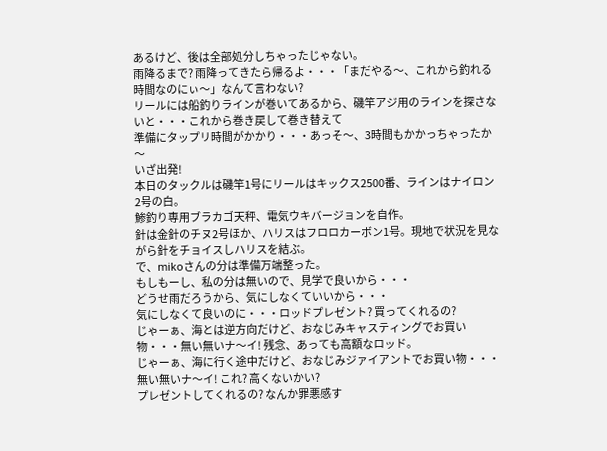あるけど、後は全部処分しちゃったじゃない。
雨降るまで? 雨降ってきたら帰るよ・・・「まだやる〜、これから釣れる時間なのにぃ〜」なんて言わない?
リールには船釣りラインが巻いてあるから、磯竿アジ用のラインを探さないと・・・これから巻き戻して巻き替えて
準備にタップリ時間がかかり・・・あっそ〜、3時間もかかっちゃったか〜
いざ出発!
本日のタックルは磯竿1号にリールはキックス2500番、ラインはナイロン2号の白。
鯵釣り専用ブラカゴ天秤、電気ウキバージョンを自作。
針は金針のチヌ2号ほか、ハリスはフロロカーボン1号。現地で状況を見ながら針をチョイスしハリスを結ぶ。
で、mikoさんの分は準備万端整った。
もしもーし、私の分は無いので、見学で良いから・・・
どうせ雨だろうから、気にしなくていいから・・・
気にしなくて良いのに・・・ロッドプレゼント? 買ってくれるの?
じゃーぁ、海とは逆方向だけど、おなじみキャスティングでお買い物・・・無い無いナ〜イ! 残念、あっても高額なロッド。
じゃーぁ、海に行く途中だけど、おなじみジァイアントでお買い物・・・無い無いナ〜イ! これ? 高くないかい?
プレゼントしてくれるの? なんか罪悪感す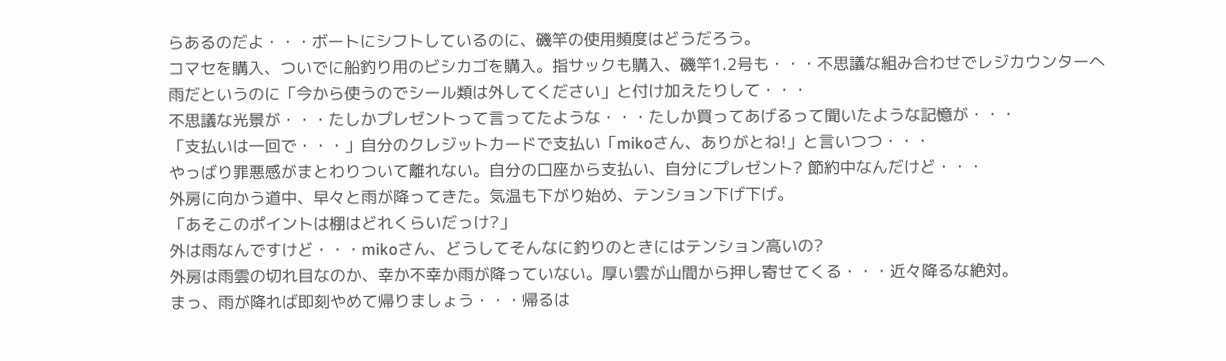らあるのだよ・・・ボートにシフトしているのに、磯竿の使用頻度はどうだろう。
コマセを購入、ついでに船釣り用のビシカゴを購入。指サックも購入、磯竿1.2号も・・・不思議な組み合わせでレジカウンターへ
雨だというのに「今から使うのでシール類は外してください」と付け加えたりして・・・
不思議な光景が・・・たしかプレゼントって言ってたような・・・たしか買ってあげるって聞いたような記憶が・・・
「支払いは一回で・・・」自分のクレジットカードで支払い「mikoさん、ありがとね!」と言いつつ・・・
やっばり罪悪感がまとわりついて離れない。自分の口座から支払い、自分にプレゼント? 節約中なんだけど・・・
外房に向かう道中、早々と雨が降ってきた。気温も下がり始め、テンション下げ下げ。
「あそこのポイントは棚はどれくらいだっけ?」
外は雨なんですけど・・・mikoさん、どうしてそんなに釣りのときにはテンション高いの?
外房は雨雲の切れ目なのか、幸か不幸か雨が降っていない。厚い雲が山間から押し寄せてくる・・・近々降るな絶対。
まっ、雨が降れば即刻やめて帰りましょう・・・帰るは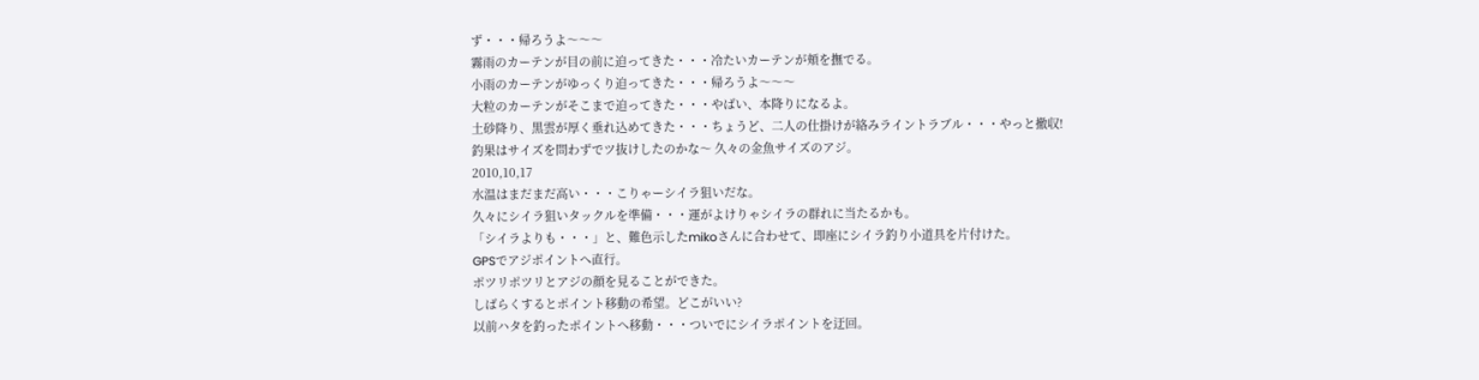ず・・・帰ろうよ〜〜〜
霧雨のカーテンが目の前に迫ってきた・・・冷たいカーテンが頬を撫でる。
小雨のカーテンがゆっくり迫ってきた・・・帰ろうよ〜〜〜
大粒のカーテンがそこまで迫ってきた・・・やばい、本降りになるよ。
土砂降り、黒雲が厚く垂れ込めてきた・・・ちょうど、二人の仕掛けが絡みライントラブル・・・やっと撤収!
釣果はサイズを問わずでツ抜けしたのかな〜 久々の金魚サイズのアジ。
2010,10,17
水温はまだまだ高い・・・こりゃーシイラ狙いだな。
久々にシイラ狙いタックルを準備・・・運がよけりゃシイラの群れに当たるかも。
「シイラよりも・・・」と、難色示したmikoさんに合わせて、即座にシイラ釣り小道具を片付けた。
GPSでアジポイントへ直行。
ポツリポツリとアジの顔を見ることができた。
しばらくするとポイント移動の希望。どこがいい?
以前ハタを釣ったポイントへ移動・・・ついでにシイラポイントを迂回。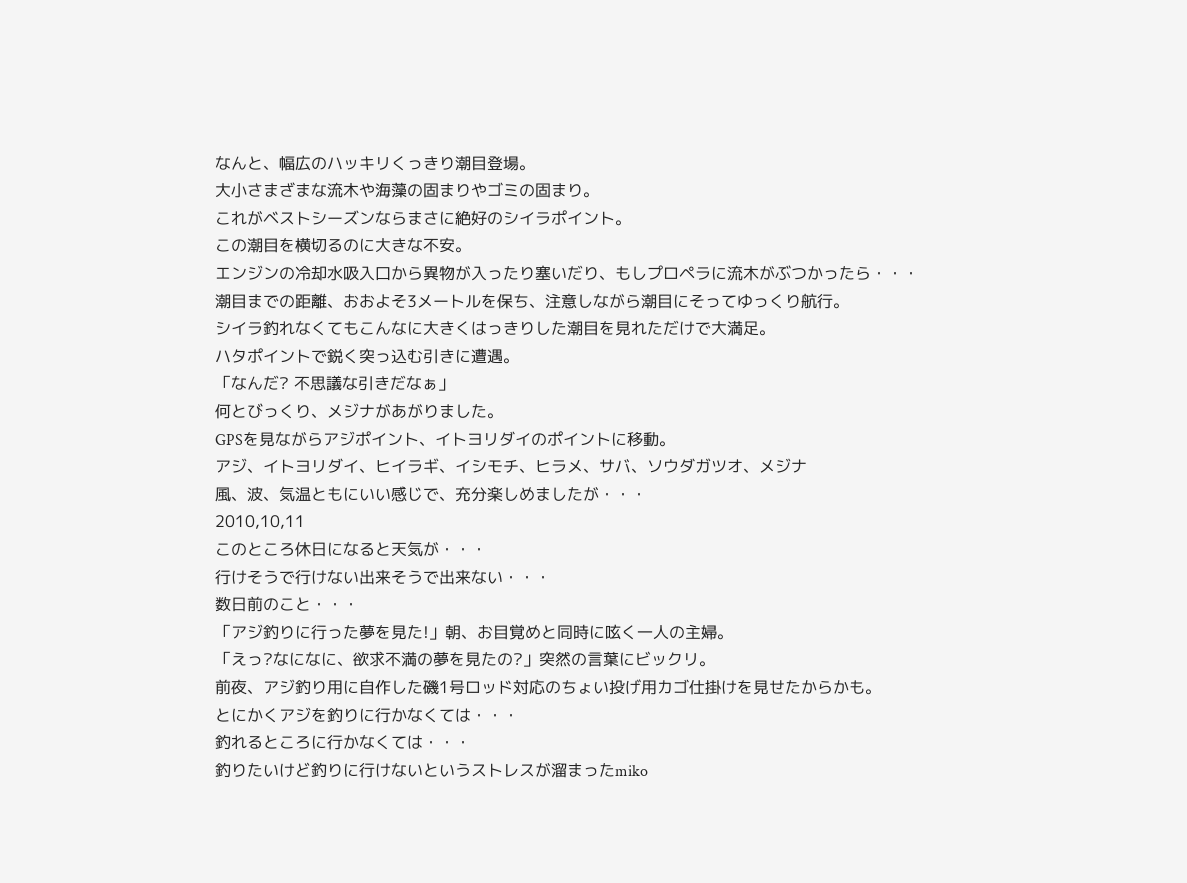なんと、幅広のハッキリくっきり潮目登場。
大小さまざまな流木や海藻の固まりやゴミの固まり。
これがベストシーズンならまさに絶好のシイラポイント。
この潮目を横切るのに大きな不安。
エンジンの冷却水吸入口から異物が入ったり塞いだり、もしプロペラに流木がぶつかったら・・・
潮目までの距離、おおよそ3メートルを保ち、注意しながら潮目にそってゆっくり航行。
シイラ釣れなくてもこんなに大きくはっきりした潮目を見れただけで大満足。
ハタポイントで鋭く突っ込む引きに遭遇。
「なんだ? 不思議な引きだなぁ」
何とびっくり、メジナがあがりました。
GPSを見ながらアジポイント、イトヨリダイのポイントに移動。
アジ、イトヨリダイ、ヒイラギ、イシモチ、ヒラメ、サバ、ソウダガツオ、メジナ
風、波、気温ともにいい感じで、充分楽しめましたが・・・
2010,10,11
このところ休日になると天気が・・・
行けそうで行けない出来そうで出来ない・・・
数日前のこと・・・
「アジ釣りに行った夢を見た!」朝、お目覚めと同時に呟く一人の主婦。
「えっ?なになに、欲求不満の夢を見たの?」突然の言葉にビックリ。
前夜、アジ釣り用に自作した磯1号ロッド対応のちょい投げ用カゴ仕掛けを見せたからかも。
とにかくアジを釣りに行かなくては・・・
釣れるところに行かなくては・・・
釣りたいけど釣りに行けないというストレスが溜まったmiko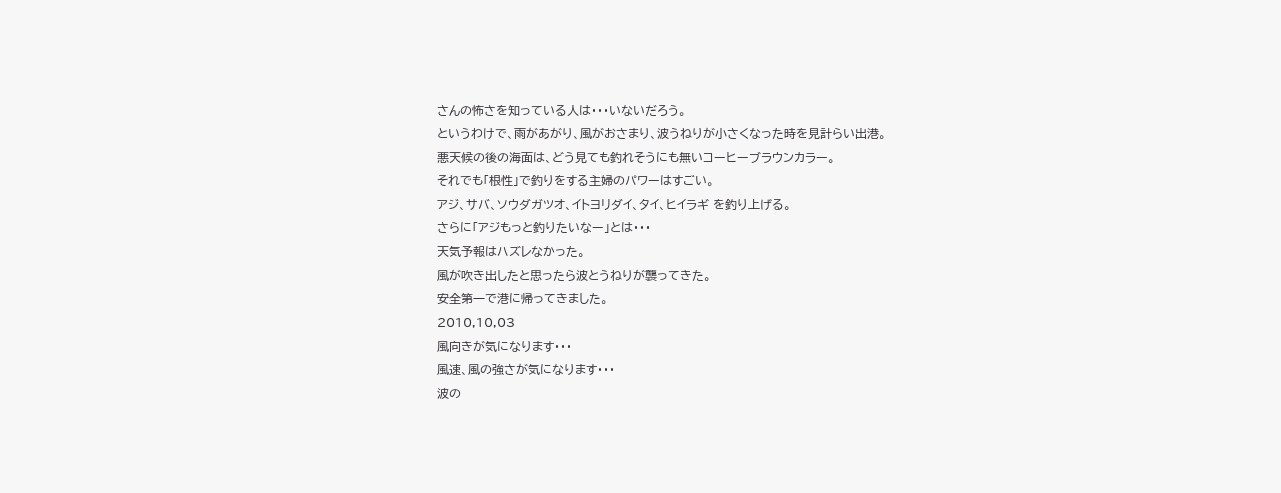さんの怖さを知っている人は・・・いないだろう。
というわけで、雨があがり、風がおさまり、波うねりが小さくなった時を見計らい出港。
悪天候の後の海面は、どう見ても釣れそうにも無いコーヒーブラウンカラー。
それでも「根性」で釣りをする主婦のパワーはすごい。
アジ、サバ、ソウダガツオ、イトヨリダイ、タイ、ヒイラギ を釣り上げる。
さらに「アジもっと釣りたいなー」とは・・・
天気予報はハズレなかった。
風が吹き出したと思ったら波とうねりが襲ってきた。
安全第一で港に帰ってきました。
2010,10,03
風向きが気になります・・・
風速、風の強さが気になります・・・
波の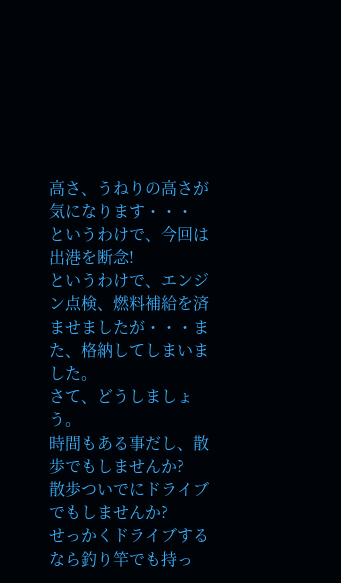高さ、うねりの高さが気になります・・・
というわけで、今回は出港を断念!
というわけで、エンジン点検、燃料補給を済ませましたが・・・また、格納してしまいました。
さて、どうしましょう。
時間もある事だし、散歩でもしませんか?
散歩ついでにドライブでもしませんか?
せっかくドライブするなら釣り竿でも持っ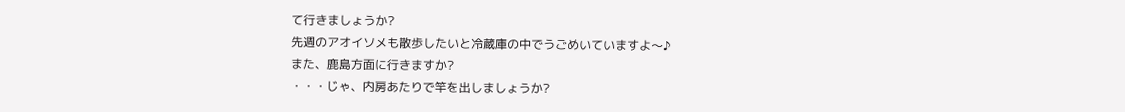て行きましょうか?
先週のアオイソメも散歩したいと冷蔵庫の中でうごめいていますよ〜♪
また、鹿島方面に行きますか?
・・・じゃ、内房あたりで竿を出しましょうか?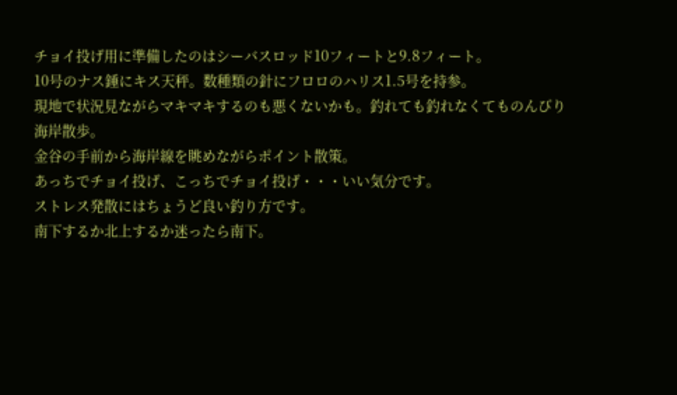チョイ投げ用に準備したのはシーバスロッド10フィートと9.8フィート。
10号のナス錘にキス天秤。数種類の針にフロロのハリス1.5号を持参。
現地で状況見ながらマキマキするのも悪くないかも。釣れても釣れなくてものんびり海岸散歩。
金谷の手前から海岸線を眺めながらポイント散策。
あっちでチョイ投げ、こっちでチョイ投げ・・・いい気分です。
ストレス発散にはちょうど良い釣り方です。
南下するか北上するか迷ったら南下。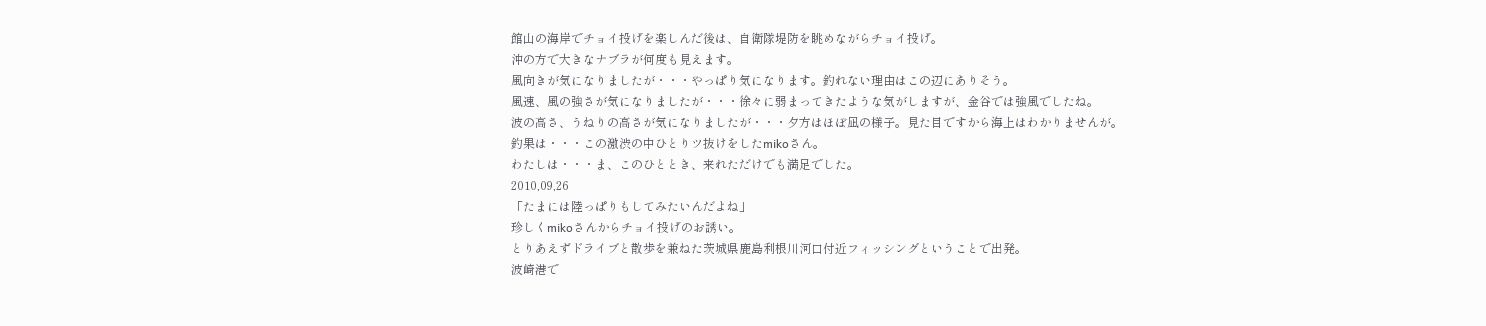館山の海岸でチョイ投げを楽しんだ後は、自衛隊堤防を眺めながらチョイ投げ。
沖の方で大きなナブラが何度も見えます。
風向きが気になりましたが・・・やっぱり気になります。釣れない理由はこの辺にありそう。
風速、風の強さが気になりましたが・・・徐々に弱まってきたような気がしますが、金谷では強風でしたね。
波の高さ、うねりの高さが気になりましたが・・・夕方はほぼ凪の様子。見た目ですから海上はわかりませんが。
釣果は・・・この激渋の中ひとりツ抜けをしたmikoさん。
わたしは・・・ま、このひととき、来れただけでも満足でした。
2010,09,26
「たまには陸っぱりもしてみたいんだよね」
珍しくmikoさんからチョイ投げのお誘い。
とりあえずドライブと散歩を兼ねた茨城県鹿島利根川河口付近フィッシングということで出発。
波崎港で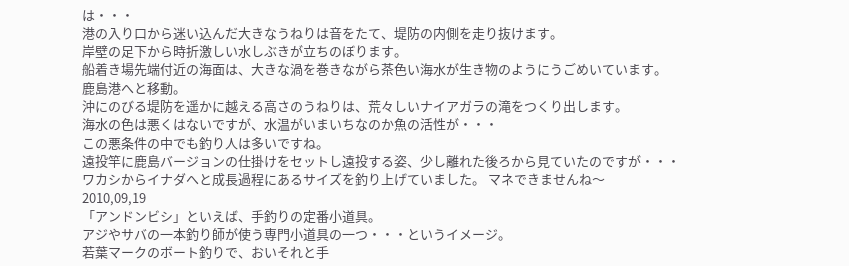は・・・
港の入り口から迷い込んだ大きなうねりは音をたて、堤防の内側を走り抜けます。
岸壁の足下から時折激しい水しぶきが立ちのぼります。
船着き場先端付近の海面は、大きな渦を巻きながら茶色い海水が生き物のようにうごめいています。
鹿島港へと移動。
沖にのびる堤防を遥かに越える高さのうねりは、荒々しいナイアガラの滝をつくり出します。
海水の色は悪くはないですが、水温がいまいちなのか魚の活性が・・・
この悪条件の中でも釣り人は多いですね。
遠投竿に鹿島バージョンの仕掛けをセットし遠投する姿、少し離れた後ろから見ていたのですが・・・
ワカシからイナダへと成長過程にあるサイズを釣り上げていました。 マネできませんね〜
2010,09,19
「アンドンビシ」といえば、手釣りの定番小道具。
アジやサバの一本釣り師が使う専門小道具の一つ・・・というイメージ。
若葉マークのボート釣りで、おいそれと手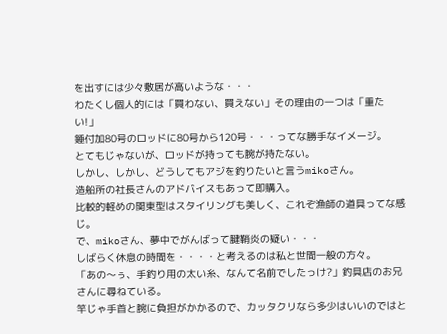を出すには少々敷居が高いような・・・
わたくし個人的には「買わない、買えない」その理由の一つは「重たい!」
錘付加80号のロッドに80号から120号・・・ってな勝手なイメージ。
とてもじゃないが、ロッドが持っても腕が持たない。
しかし、しかし、どうしてもアジを釣りたいと言うmikoさん。
造船所の社長さんのアドバイスもあって即購入。
比較的軽めの関東型はスタイリングも美しく、これぞ漁師の道具ってな感じ。
で、mikoさん、夢中でがんばって腱鞘炎の疑い・・・
しばらく休息の時間を・・・・と考えるのは私と世間一般の方々。
「あの〜ぅ、手釣り用の太い糸、なんて名前でしたっけ?」釣具店のお兄さんに尋ねている。
竿じゃ手首と腕に負担がかかるので、カッタクリなら多少はいいのではと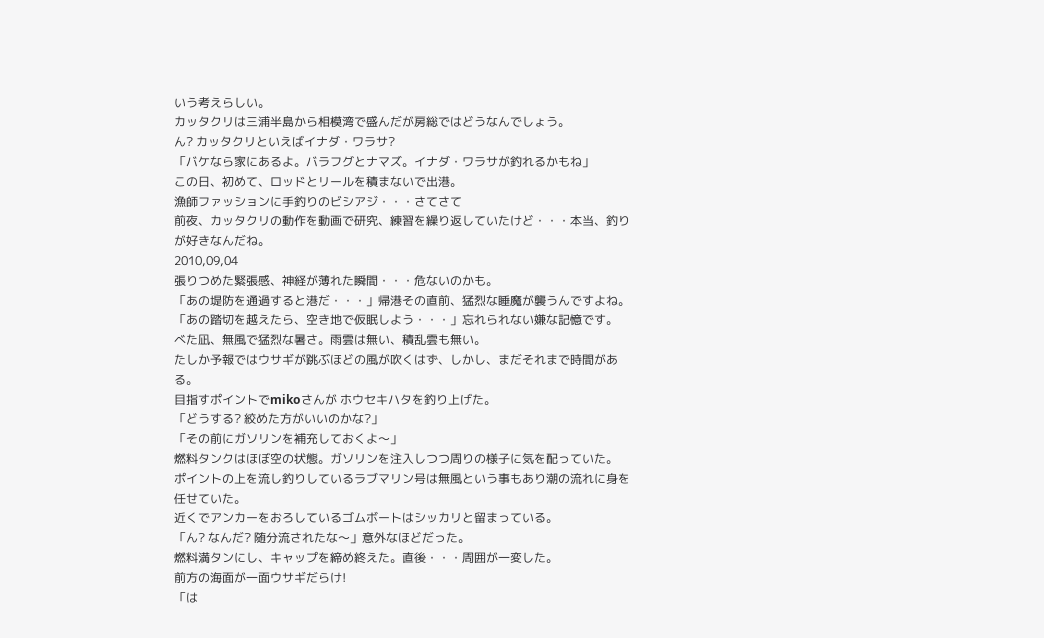いう考えらしい。
カッタクリは三浦半島から相模湾で盛んだが房総ではどうなんでしょう。
ん? カッタクリといえばイナダ・ワラサ?
「バケなら家にあるよ。バラフグとナマズ。イナダ・ワラサが釣れるかもね」
この日、初めて、ロッドとリールを積まないで出港。
漁師ファッションに手釣りのビシアジ・・・さてさて
前夜、カッタクリの動作を動画で研究、練習を繰り返していたけど・・・本当、釣りが好きなんだね。
2010,09,04
張りつめた緊張感、神経が薄れた瞬間・・・危ないのかも。
「あの堤防を通過すると港だ・・・」帰港その直前、猛烈な睡魔が襲うんですよね。
「あの踏切を越えたら、空き地で仮眠しよう・・・」忘れられない嫌な記憶です。
べた凪、無風で猛烈な暑さ。雨雲は無い、積乱雲も無い。
たしか予報ではウサギが跳ぶほどの風が吹くはず、しかし、まだそれまで時間がある。
目指すポイントでmikoさんが ホウセキハタを釣り上げた。
「どうする? 絞めた方がいいのかな?」
「その前にガソリンを補充しておくよ〜」
燃料タンクはほぼ空の状態。ガソリンを注入しつつ周りの様子に気を配っていた。
ポイントの上を流し釣りしているラブマリン号は無風という事もあり潮の流れに身を任せていた。
近くでアンカーをおろしているゴムボートはシッカリと留まっている。
「ん? なんだ? 随分流されたな〜」意外なほどだった。
燃料満タンにし、キャップを締め終えた。直後・・・周囲が一変した。
前方の海面が一面ウサギだらけ!
「は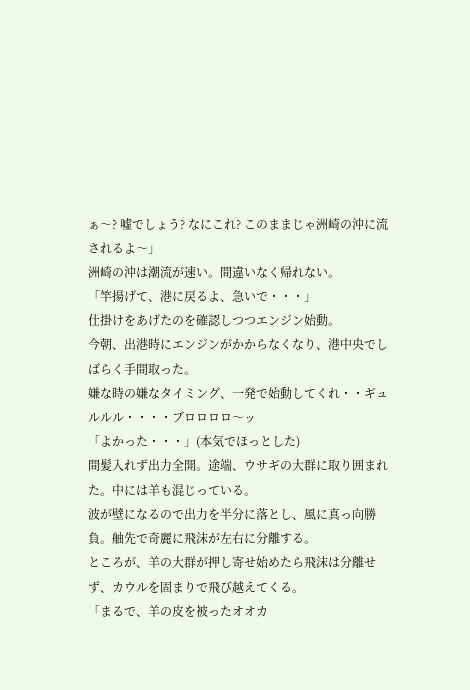ぁ〜? 嘘でしょう? なにこれ? このままじゃ洲崎の沖に流されるよ〜」
洲崎の沖は潮流が速い。間違いなく帰れない。
「竿揚げて、港に戻るよ、急いで・・・」
仕掛けをあげたのを確認しつつエンジン始動。
今朝、出港時にエンジンがかからなくなり、港中央でしばらく手間取った。
嫌な時の嫌なタイミング、一発で始動してくれ・・ギュルルル・・・・ブロロロロ〜ッ
「よかった・・・」(本気でほっとした)
間髪入れず出力全開。途端、ウサギの大群に取り囲まれた。中には羊も混じっている。
波が壁になるので出力を半分に落とし、風に真っ向勝負。舳先で奇麗に飛沫が左右に分離する。
ところが、羊の大群が押し寄せ始めたら飛沫は分離せず、カウルを固まりで飛び越えてくる。
「まるで、羊の皮を被ったオオカ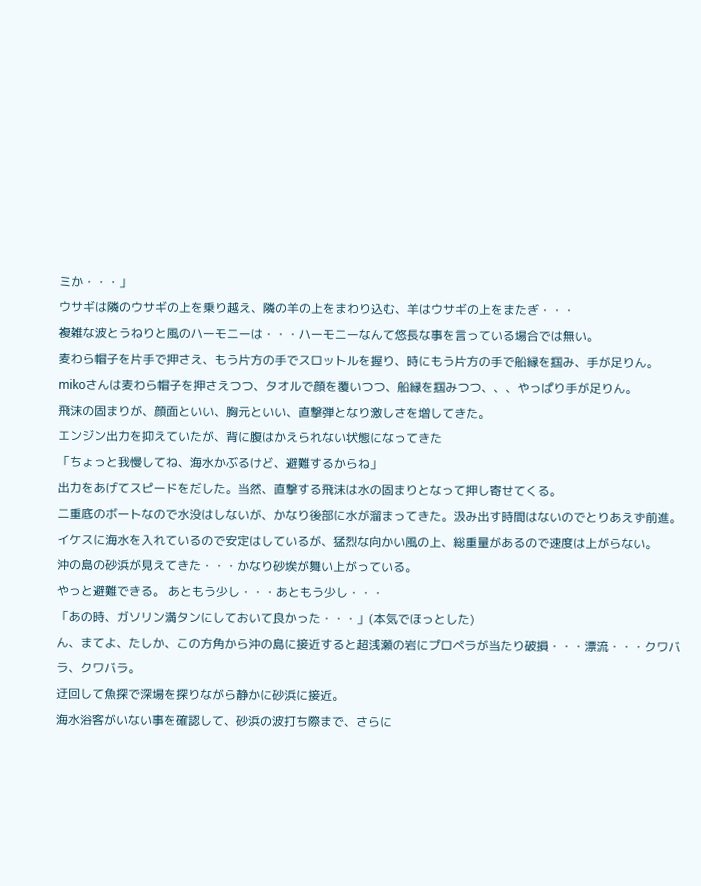ミか・・・」
ウサギは隣のウサギの上を乗り越え、隣の羊の上をまわり込む、羊はウサギの上をまたぎ・・・
複雑な波とうねりと風のハーモニーは・・・ハーモニーなんて悠長な事を言っている場合では無い。
麦わら帽子を片手で押さえ、もう片方の手でスロットルを握り、時にもう片方の手で船縁を掴み、手が足りん。
mikoさんは麦わら帽子を押さえつつ、タオルで顔を覆いつつ、船縁を掴みつつ、、、やっぱり手が足りん。
飛沫の固まりが、顔面といい、胸元といい、直撃弾となり激しさを増してきた。
エンジン出力を抑えていたが、背に腹はかえられない状態になってきた
「ちょっと我慢してね、海水かぶるけど、避難するからね」
出力をあげてスピードをだした。当然、直撃する飛沫は水の固まりとなって押し寄せてくる。
二重底のボートなので水没はしないが、かなり後部に水が溜まってきた。汲み出す時間はないのでとりあえず前進。
イケスに海水を入れているので安定はしているが、猛烈な向かい風の上、総重量があるので速度は上がらない。
沖の島の砂浜が見えてきた・・・かなり砂埃が舞い上がっている。
やっと避難できる。 あともう少し・・・あともう少し・・・
「あの時、ガソリン満タンにしておいて良かった・・・」(本気でほっとした)
ん、まてよ、たしか、この方角から沖の島に接近すると超浅瀬の岩にプロペラが当たり破損・・・漂流・・・クワバラ、クワバラ。
迂回して魚探で深場を探りながら静かに砂浜に接近。
海水浴客がいない事を確認して、砂浜の波打ち際まで、さらに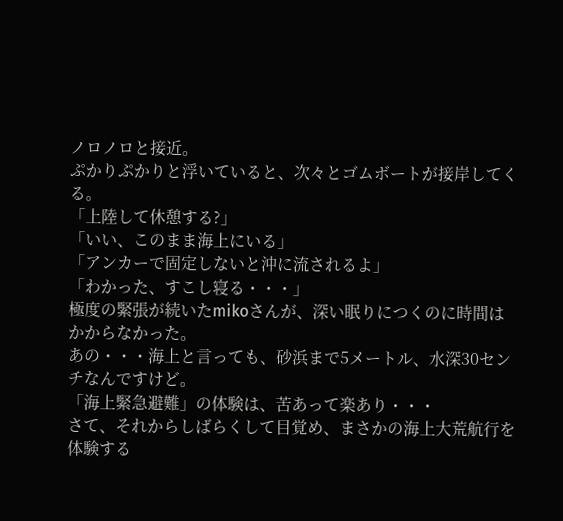ノロノロと接近。
ぷかりぷかりと浮いていると、次々とゴムボートが接岸してくる。
「上陸して休憩する?」
「いい、このまま海上にいる」
「アンカーで固定しないと沖に流されるよ」
「わかった、すこし寝る・・・」
極度の緊張が続いたmikoさんが、深い眠りにつくのに時間はかからなかった。
あの・・・海上と言っても、砂浜まで5メートル、水深30センチなんですけど。
「海上緊急避難」の体験は、苦あって楽あり・・・
さて、それからしばらくして目覚め、まさかの海上大荒航行を体験する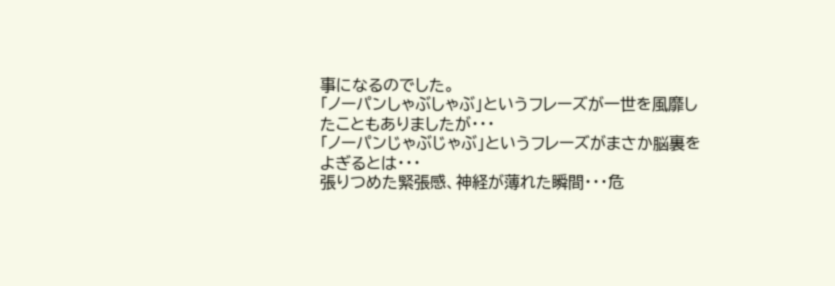事になるのでした。
「ノーパンしゃぶしゃぶ」というフレーズが一世を風靡したこともありましたが・・・
「ノーパンじゃぶじゃぶ」というフレーズがまさか脳裏をよぎるとは・・・
張りつめた緊張感、神経が薄れた瞬間・・・危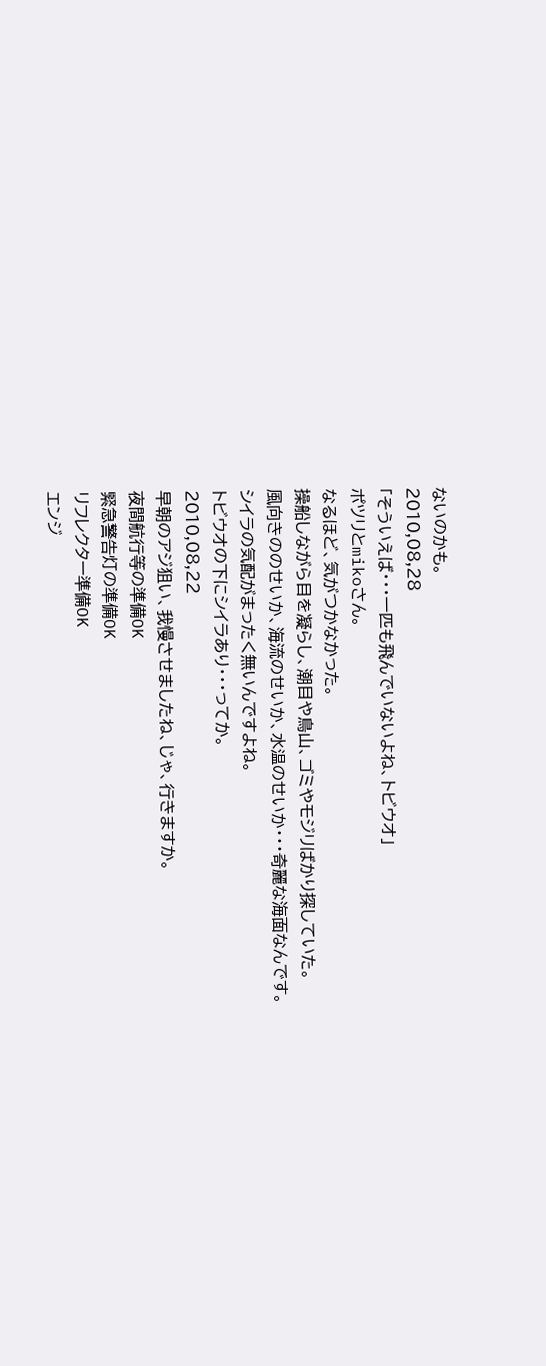ないのかも。
2010,08,28
「そういえば・・・一匹も飛んでいないよね、トビウオ」
ポツリとmikoさん。
なるほど、気がつかなかった。
操船しながら目を凝らし、潮目や鳥山、ゴミやモジリばかり探していた。
風向きののせいか、海流のせいか、水温のせいか・・・奇麗な海面なんです。
シイラの気配がまったく無いんですよね。
トビウオの下にシイラあり・・・ってか。
2010,08,22
早朝のアジ狙い、我慢させましたね、じゃ、行きますか。
夜間航行等の準備OK
緊急警告灯の準備OK
リフレクター準備OK
エンジ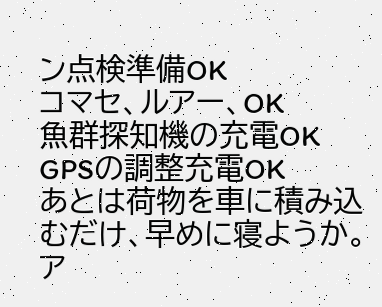ン点検準備OK
コマセ、ルアー、OK
魚群探知機の充電OK
GPSの調整充電OK
あとは荷物を車に積み込むだけ、早めに寝ようか。
ア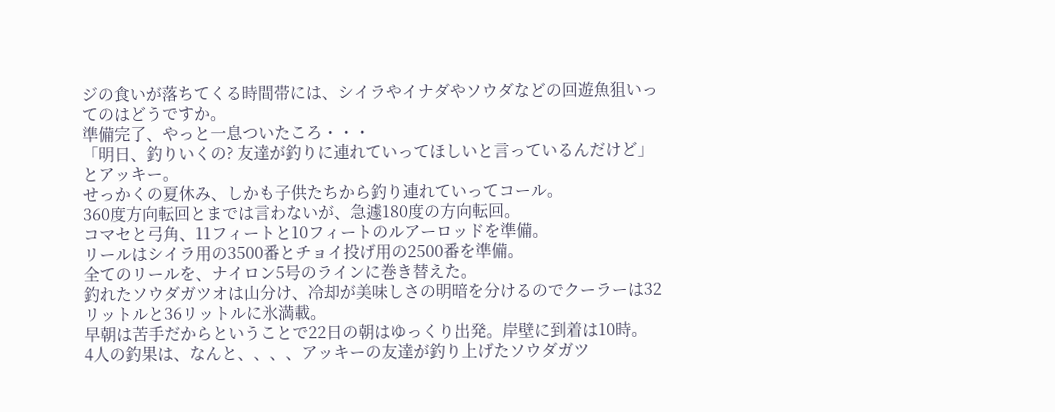ジの食いが落ちてくる時間帯には、シイラやイナダやソウダなどの回遊魚狙いってのはどうですか。
準備完了、やっと一息ついたころ・・・
「明日、釣りいくの? 友達が釣りに連れていってほしいと言っているんだけど」とアッキー。
せっかくの夏休み、しかも子供たちから釣り連れていってコール。
360度方向転回とまでは言わないが、急遽180度の方向転回。
コマセと弓角、11フィートと10フィートのルアーロッドを準備。
リールはシイラ用の3500番とチョイ投げ用の2500番を準備。
全てのリールを、ナイロン5号のラインに巻き替えた。
釣れたソウダガツオは山分け、冷却が美味しさの明暗を分けるのでクーラーは32リットルと36リットルに氷満載。
早朝は苦手だからということで22日の朝はゆっくり出発。岸壁に到着は10時。
4人の釣果は、なんと、、、、アッキーの友達が釣り上げたソウダガツ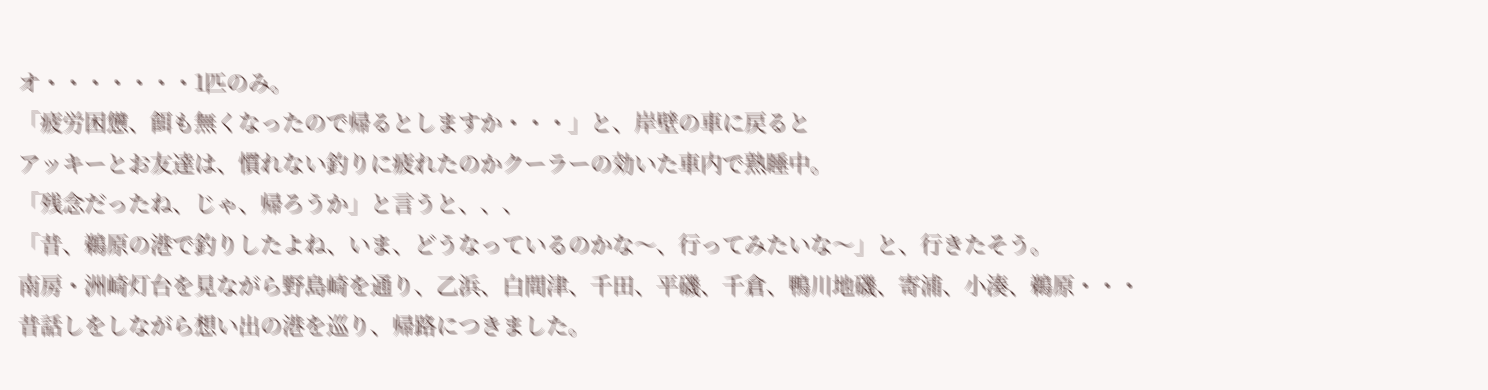オ・・・・・・・1匹のみ。
「疲労困憊、餌も無くなったので帰るとしますか・・・」と、岸壁の車に戻ると
アッキーとお友達は、慣れない釣りに疲れたのかクーラーの効いた車内で熟睡中。
「残念だったね、じゃ、帰ろうか」と言うと、、、
「昔、鵜原の港で釣りしたよね、いま、どうなっているのかな〜、行ってみたいな〜」と、行きたそう。
南房・洲崎灯台を見ながら野島崎を通り、乙浜、白間津、千田、平磯、千倉、鴨川地磯、寄浦、小湊、鵜原・・・
昔話しをしながら想い出の港を巡り、帰路につきました。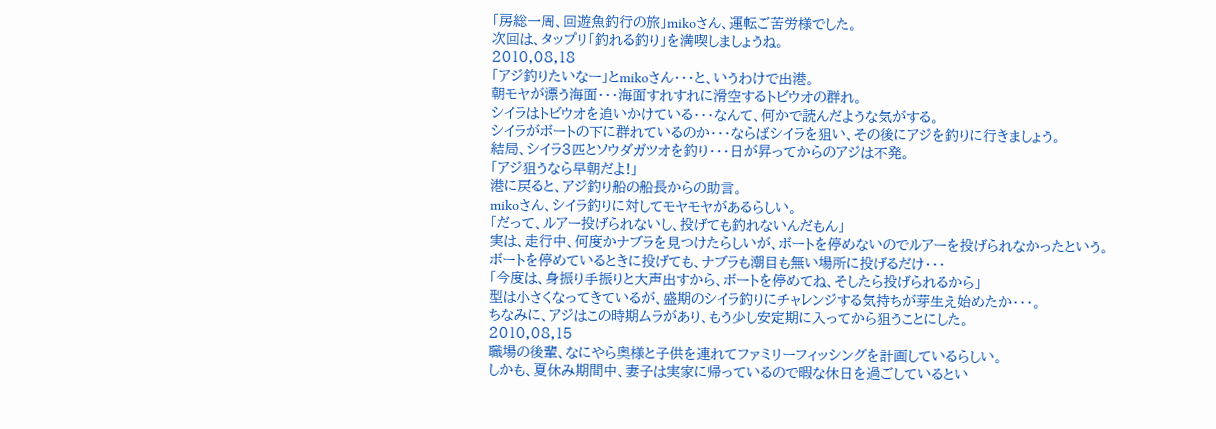「房総一周、回遊魚釣行の旅」mikoさん、運転ご苦労様でした。
次回は、タップリ「釣れる釣り」を満喫しましょうね。
2010,08,18
「アジ釣りたいなー」とmikoさん・・・と、いうわけで出港。
朝モヤが漂う海面・・・海面すれすれに滑空するトビウオの群れ。
シイラはトビウオを追いかけている・・・なんて、何かで読んだような気がする。
シイラがボートの下に群れているのか・・・ならばシイラを狙い、その後にアジを釣りに行きましょう。
結局、シイラ3匹とソウダガツオを釣り・・・日が昇ってからのアジは不発。
「アジ狙うなら早朝だよ!」
港に戻ると、アジ釣り船の船長からの助言。
mikoさん、シイラ釣りに対してモヤモヤがあるらしい。
「だって、ルアー投げられないし、投げても釣れないんだもん」
実は、走行中、何度かナブラを見つけたらしいが、ボートを停めないのでルアーを投げられなかったという。
ボートを停めているときに投げても、ナブラも潮目も無い場所に投げるだけ・・・
「今度は、身振り手振りと大声出すから、ボートを停めてね、そしたら投げられるから」
型は小さくなってきているが、盛期のシイラ釣りにチャレンジする気持ちが芽生え始めたか・・・。
ちなみに、アジはこの時期ムラがあり、もう少し安定期に入ってから狙うことにした。
2010,08,15
職場の後輩、なにやら奥様と子供を連れてファミリーフィッシングを計画しているらしい。
しかも、夏休み期間中、妻子は実家に帰っているので暇な休日を過ごしているとい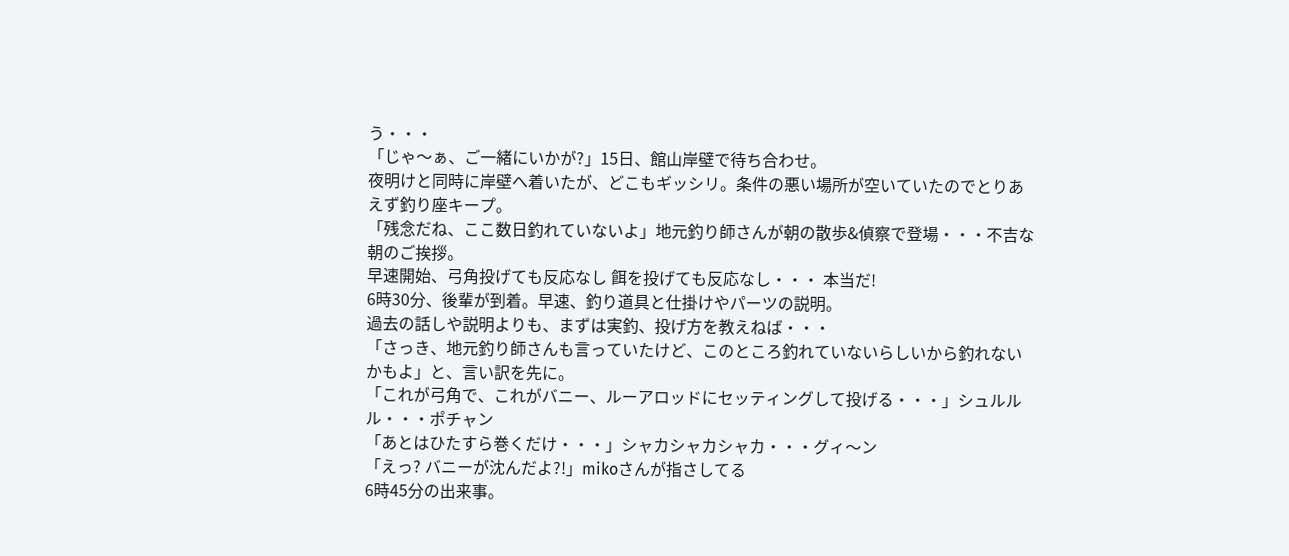う・・・
「じゃ〜ぁ、ご一緒にいかが?」15日、館山岸壁で待ち合わせ。
夜明けと同時に岸壁へ着いたが、どこもギッシリ。条件の悪い場所が空いていたのでとりあえず釣り座キープ。
「残念だね、ここ数日釣れていないよ」地元釣り師さんが朝の散歩&偵察で登場・・・不吉な朝のご挨拶。
早速開始、弓角投げても反応なし 餌を投げても反応なし・・・ 本当だ!
6時30分、後輩が到着。早速、釣り道具と仕掛けやパーツの説明。
過去の話しや説明よりも、まずは実釣、投げ方を教えねば・・・
「さっき、地元釣り師さんも言っていたけど、このところ釣れていないらしいから釣れないかもよ」と、言い訳を先に。
「これが弓角で、これがバニー、ルーアロッドにセッティングして投げる・・・」シュルルル・・・ポチャン
「あとはひたすら巻くだけ・・・」シャカシャカシャカ・・・グィ〜ン
「えっ? バニーが沈んだよ?!」mikoさんが指さしてる
6時45分の出来事。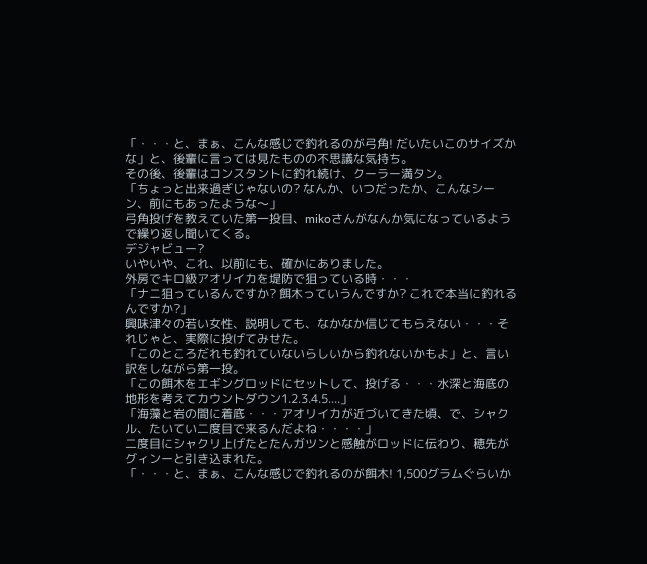「・・・と、まぁ、こんな感じで釣れるのが弓角! だいたいこのサイズかな」と、後輩に言っては見たものの不思議な気持ち。
その後、後輩はコンスタントに釣れ続け、クーラー満タン。
「ちょっと出来過ぎじゃないの? なんか、いつだったか、こんなシーン、前にもあったような〜」
弓角投げを教えていた第一投目、mikoさんがなんか気になっているようで繰り返し聞いてくる。
デジャビュー?
いやいや、これ、以前にも、確かにありました。
外房でキロ級アオリイカを堤防で狙っている時・・・
「ナニ狙っているんですか? 餌木っていうんですか? これで本当に釣れるんですか?」
興味津々の若い女性、説明しても、なかなか信じてもらえない・・・それじゃと、実際に投げてみせた。
「このところだれも釣れていないらしいから釣れないかもよ」と、言い訳をしながら第一投。
「この餌木をエギングロッドにセットして、投げる・・・水深と海底の地形を考えてカウントダウン1.2.3.4.5....」
「海藻と岩の間に着底・・・アオリイカが近づいてきた頃、で、シャクル、たいてい二度目で来るんだよね・・・・」
二度目にシャクリ上げたとたんガツンと感触がロッドに伝わり、穂先がグィンーと引き込まれた。
「・・・と、まぁ、こんな感じで釣れるのが餌木! 1,500グラムぐらいか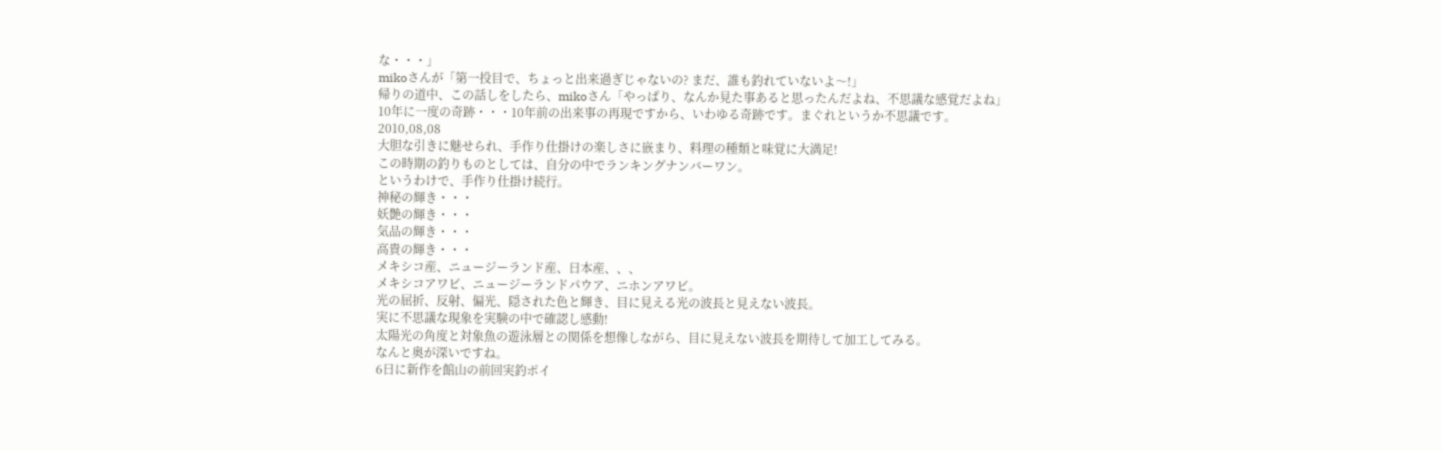な・・・」
mikoさんが「第一投目で、ちょっと出来過ぎじゃないの? まだ、誰も釣れていないよ〜!」
帰りの道中、この話しをしたら、mikoさん「やっぱり、なんか見た事あると思ったんだよね、不思議な感覚だよね」
10年に一度の奇跡・・・10年前の出来事の再現ですから、いわゆる奇跡です。まぐれというか不思議です。
2010,08,08
大胆な引きに魅せられ、手作り仕掛けの楽しさに嵌まり、料理の種類と味覚に大満足!
この時期の釣りものとしては、自分の中でランキングナンバーワン。
というわけで、手作り仕掛け続行。
神秘の輝き・・・
妖艶の輝き・・・
気品の輝き・・・
高貴の輝き・・・
メキシコ産、ニュージーランド産、日本産、、、
メキシコアワビ、ニュージーランドパウア、ニホンアワビ。
光の屈折、反射、偏光、隠された色と輝き、目に見える光の波長と見えない波長。
実に不思議な現象を実験の中で確認し感動!
太陽光の角度と対象魚の遊泳層との関係を想像しながら、目に見えない波長を期待して加工してみる。
なんと奥が深いですね。
6日に新作を館山の前回実釣ポイ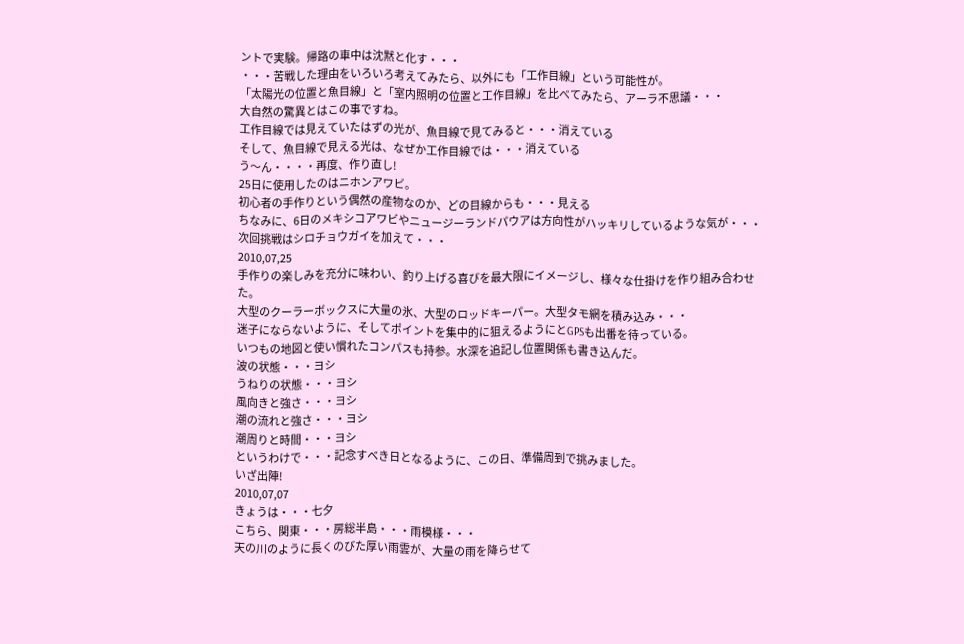ントで実験。帰路の車中は沈黙と化す・・・
・・・苦戦した理由をいろいろ考えてみたら、以外にも「工作目線」という可能性が。
「太陽光の位置と魚目線」と「室内照明の位置と工作目線」を比べてみたら、アーラ不思議・・・
大自然の驚異とはこの事ですね。
工作目線では見えていたはずの光が、魚目線で見てみると・・・消えている
そして、魚目線で見える光は、なぜか工作目線では・・・消えている
う〜ん・・・・再度、作り直し!
25日に使用したのはニホンアワビ。
初心者の手作りという偶然の産物なのか、どの目線からも・・・見える
ちなみに、6日のメキシコアワビやニュージーランドパウアは方向性がハッキリしているような気が・・・
次回挑戦はシロチョウガイを加えて・・・
2010,07,25
手作りの楽しみを充分に味わい、釣り上げる喜びを最大限にイメージし、様々な仕掛けを作り組み合わせた。
大型のクーラーボックスに大量の氷、大型のロッドキーパー。大型タモ網を積み込み・・・
迷子にならないように、そしてポイントを集中的に狙えるようにとGPSも出番を待っている。
いつもの地図と使い慣れたコンパスも持参。水深を追記し位置関係も書き込んだ。
波の状態・・・ヨシ
うねりの状態・・・ヨシ
風向きと強さ・・・ヨシ
潮の流れと強さ・・・ヨシ
潮周りと時間・・・ヨシ
というわけで・・・記念すべき日となるように、この日、準備周到で挑みました。
いざ出陣!
2010,07,07
きょうは・・・七夕
こちら、関東・・・房総半島・・・雨模様・・・
天の川のように長くのびた厚い雨雲が、大量の雨を降らせて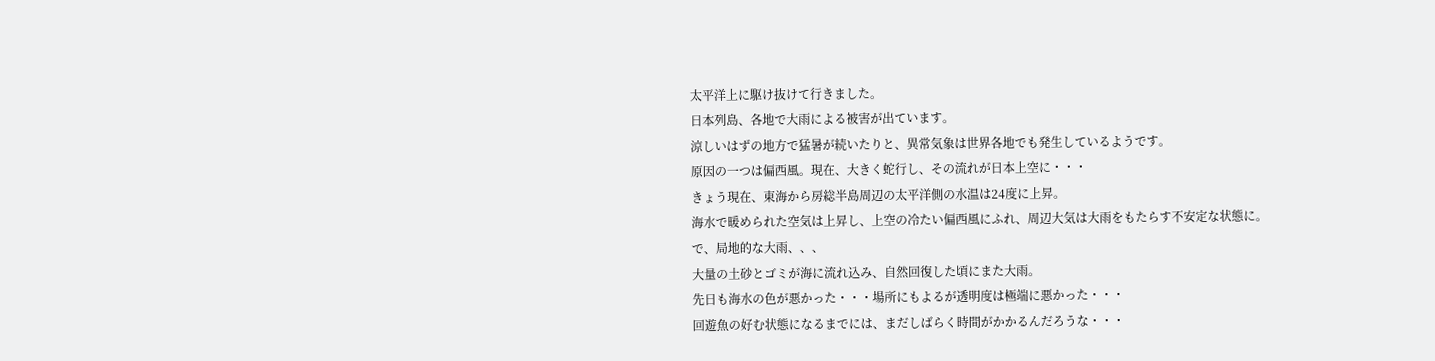太平洋上に駆け抜けて行きました。
日本列島、各地で大雨による被害が出ています。
涼しいはずの地方で猛暑が続いたりと、異常気象は世界各地でも発生しているようです。
原因の一つは偏西風。現在、大きく蛇行し、その流れが日本上空に・・・
きょう現在、東海から房総半島周辺の太平洋側の水温は24度に上昇。
海水で暖められた空気は上昇し、上空の冷たい偏西風にふれ、周辺大気は大雨をもたらす不安定な状態に。
で、局地的な大雨、、、
大量の土砂とゴミが海に流れ込み、自然回復した頃にまた大雨。
先日も海水の色が悪かった・・・場所にもよるが透明度は極端に悪かった・・・
回遊魚の好む状態になるまでには、まだしばらく時間がかかるんだろうな・・・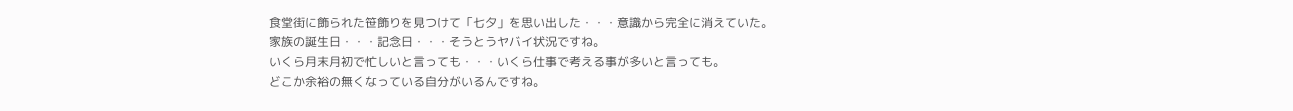食堂街に飾られた笹飾りを見つけて「七夕」を思い出した・・・意識から完全に消えていた。
家族の誕生日・・・記念日・・・そうとうヤバイ状況ですね。
いくら月末月初で忙しいと言っても・・・いくら仕事で考える事が多いと言っても。
どこか余裕の無くなっている自分がいるんですね。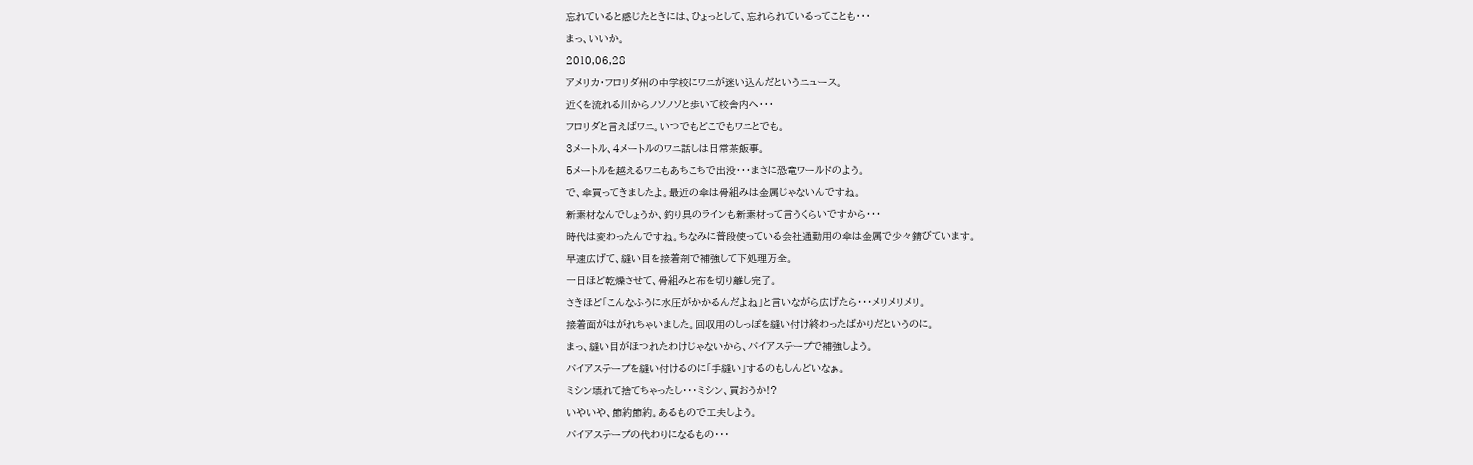忘れていると感じたときには、ひょっとして、忘れられているってことも・・・
まっ、いいか。
2010,06,28
アメリカ・フロリダ州の中学校にワニが迷い込んだというニュース。
近くを流れる川からノソノソと歩いて校舎内へ・・・
フロリダと言えばワニ。いつでもどこでもワニとでも。
3メートル、4メートルのワニ話しは日常茶飯事。
5メートルを越えるワニもあちこちで出没・・・まさに恐竜ワールドのよう。
で、傘買ってきましたよ。最近の傘は骨組みは金属じゃないんですね。
新素材なんでしょうか、釣り具のラインも新素材って言うくらいですから・・・
時代は変わったんですね。ちなみに普段使っている会社通勤用の傘は金属で少々錆びています。
早速広げて、縫い目を接着剤で補強して下処理万全。
一日ほど乾燥させて、骨組みと布を切り離し完了。
さきほど「こんなふうに水圧がかかるんだよね」と言いながら広げたら・・・メリメリメリ。
接着面がはがれちゃいました。回収用のしっぽを縫い付け終わったばかりだというのに。
まっ、縫い目がほつれたわけじゃないから、バイアステープで補強しよう。
バイアステープを縫い付けるのに「手縫い」するのもしんどいなぁ。
ミシン壊れて捨てちゃったし・・・ミシン、買おうか!?
いやいや、節約節約。あるもので工夫しよう。
バイアステープの代わりになるもの・・・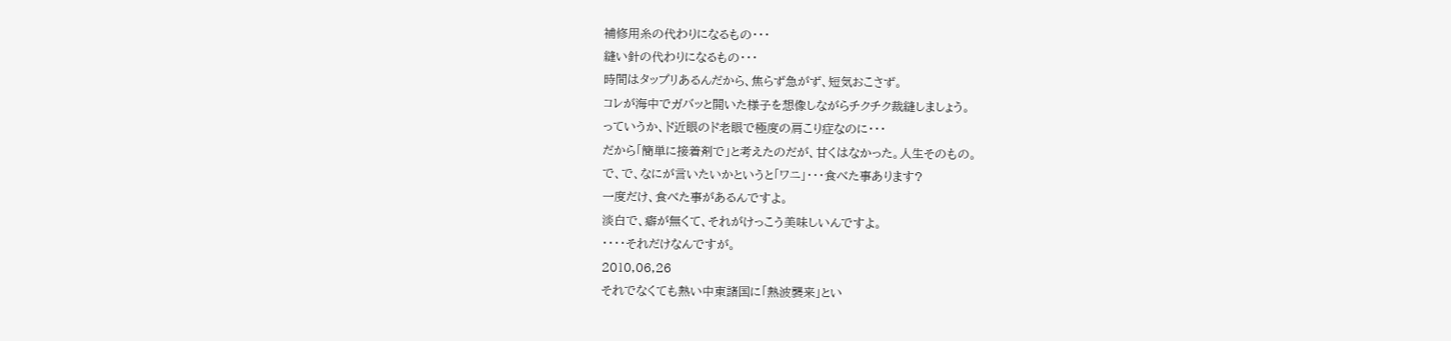補修用糸の代わりになるもの・・・
縫い針の代わりになるもの・・・
時間はタップリあるんだから、焦らず急がず、短気おこさず。
コレが海中でガバッと開いた様子を想像しながらチクチク裁縫しましょう。
っていうか、ド近眼のド老眼で極度の肩こり症なのに・・・
だから「簡単に接着剤で」と考えたのだが、甘くはなかった。人生そのもの。
で、で、なにが言いたいかというと「ワニ」・・・食べた事あります?
一度だけ、食べた事があるんですよ。
淡白で、癖が無くて、それがけっこう美味しいんですよ。
・・・・それだけなんですが。
2010,06,26
それでなくても熱い中東諸国に「熱波襲来」とい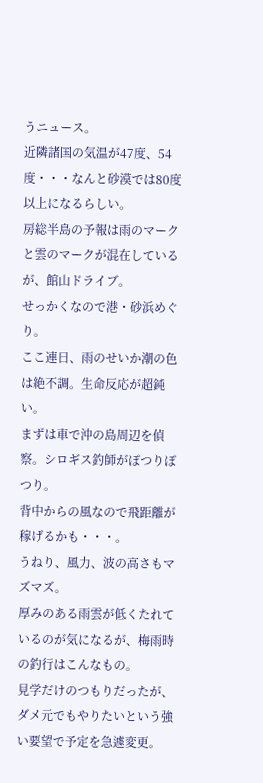うニュース。
近隣諸国の気温が47度、54度・・・なんと砂漠では80度以上になるらしい。
房総半島の予報は雨のマークと雲のマークが混在しているが、館山ドライブ。
せっかくなので港・砂浜めぐり。
ここ連日、雨のせいか潮の色は絶不調。生命反応が超鈍い。
まずは車で沖の島周辺を偵察。シロギス釣師がぽつりぽつり。
背中からの風なので飛距離が稼げるかも・・・。
うねり、風力、波の高さもマズマズ。
厚みのある雨雲が低くたれているのが気になるが、梅雨時の釣行はこんなもの。
見学だけのつもりだったが、ダメ元でもやりたいという強い要望で予定を急遽変更。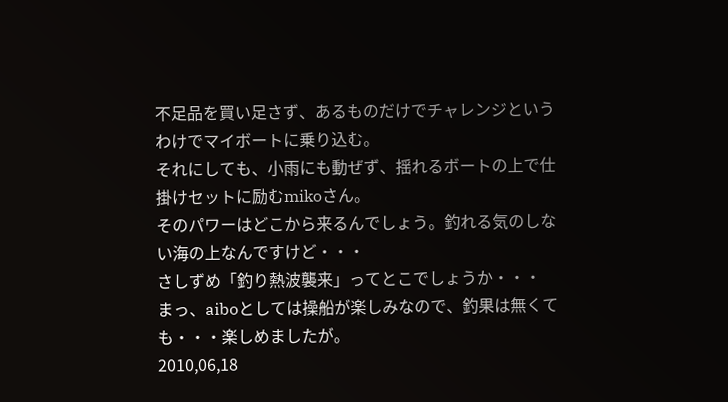不足品を買い足さず、あるものだけでチャレンジというわけでマイボートに乗り込む。
それにしても、小雨にも動ぜず、揺れるボートの上で仕掛けセットに励むmikoさん。
そのパワーはどこから来るんでしょう。釣れる気のしない海の上なんですけど・・・
さしずめ「釣り熱波襲来」ってとこでしょうか・・・
まっ、aiboとしては操船が楽しみなので、釣果は無くても・・・楽しめましたが。
2010,06,18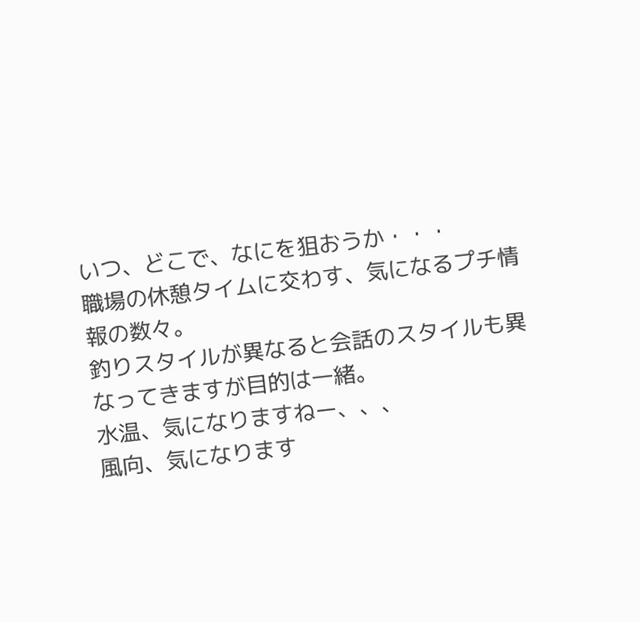いつ、どこで、なにを狙おうか・・・
職場の休憩タイムに交わす、気になるプチ情報の数々。
釣りスタイルが異なると会話のスタイルも異なってきますが目的は一緒。
水温、気になりますねー、、、
風向、気になります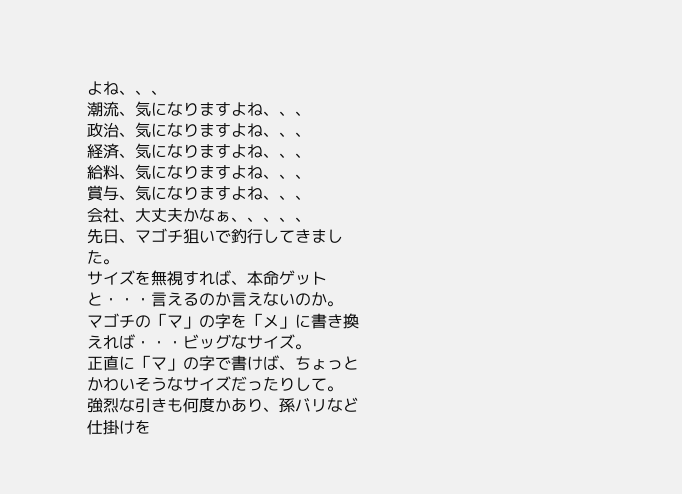よね、、、
潮流、気になりますよね、、、
政治、気になりますよね、、、
経済、気になりますよね、、、
給料、気になりますよね、、、
賞与、気になりますよね、、、
会社、大丈夫かなぁ、、、、、
先日、マゴチ狙いで釣行してきました。
サイズを無視すれば、本命ゲットと・・・言えるのか言えないのか。
マゴチの「マ」の字を「メ」に書き換えれば・・・ビッグなサイズ。
正直に「マ」の字で書けば、ちょっとかわいそうなサイズだったりして。
強烈な引きも何度かあり、孫バリなど仕掛けを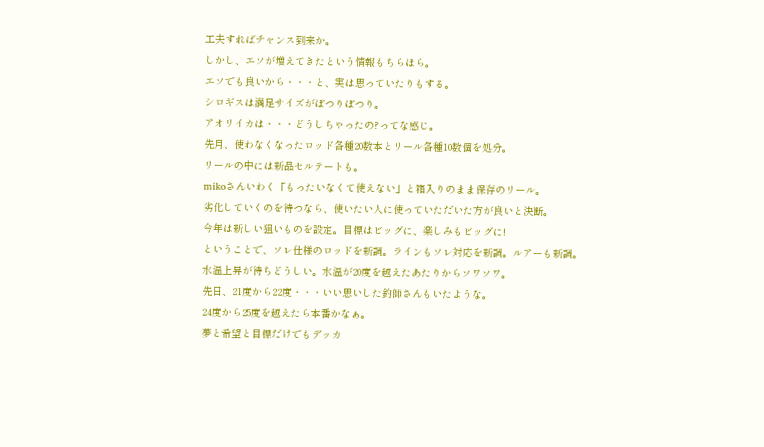工夫すればチャンス到来か。
しかし、エソが増えてきたという情報もちらほら。
エソでも良いから・・・と、実は思っていたりもする。
シロギスは満足サイズがぽつりぽつり。
アオリイカは・・・どうしちゃったの?ってな感じ。
先月、使わなくなったロッド各種20数本とリール各種10数個を処分。
リールの中には新品セルテートも。
mikoさんいわく「もったいなくて使えない」と箱入りのまま保存のリール。
劣化していくのを待つなら、使いたい人に使っていただいた方が良いと決断。
今年は新しい狙いものを設定。目標はビッグに、楽しみもビッグに!
ということで、ソレ仕様のロッドを新調。ラインもソレ対応を新調。ルアーも新調。
水温上昇が待ちどうしい。水温が20度を越えたあたりからソワソワ。
先日、21度から22度・・・いい思いした釣師さんもいたような。
24度から25度を越えたら本番かなぁ。
夢と希望と目標だけでもデッカ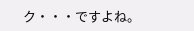ク・・・ですよね。